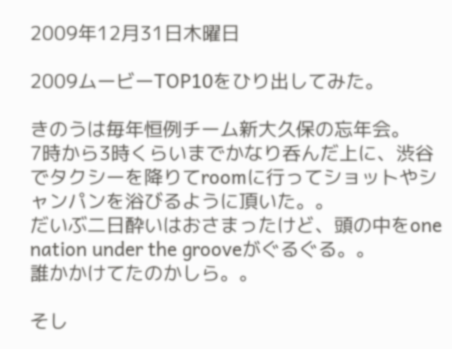2009年12月31日木曜日

2009ムービーTOP10をひり出してみた。

きのうは毎年恒例チーム新大久保の忘年会。
7時から3時くらいまでかなり呑んだ上に、渋谷でタクシーを降りてroomに行ってショットやシャンパンを浴びるように頂いた。。
だいぶ二日酔いはおさまったけど、頭の中をone nation under the grooveがぐるぐる。。
誰かかけてたのかしら。。

そし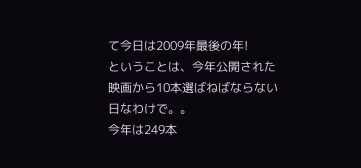て今日は2009年最後の年!
ということは、今年公開された映画から10本選ばねばならない日なわけで。。
今年は249本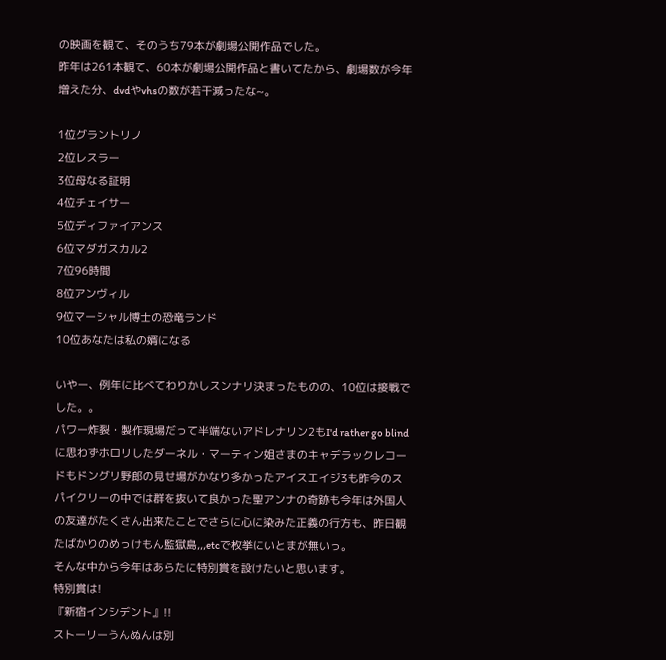の映画を観て、そのうち79本が劇場公開作品でした。
昨年は261本観て、60本が劇場公開作品と書いてたから、劇場数が今年増えた分、dvdやvhsの数が若干減ったな~。

1位グラントリノ
2位レスラー
3位母なる証明
4位チェイサー
5位ディファイアンス
6位マダガスカル2
7位96時間
8位アンヴィル
9位マーシャル博士の恐竜ランド
10位あなたは私の婿になる

いやー、例年に比べてわりかしスンナリ決まったものの、10位は接戦でした。。
パワー炸裂・製作現場だって半端ないアドレナリン2もI'd rather go blindに思わずホロリしたダーネル・マーティン姐さまのキャデラックレコードもドングリ野郎の見せ場がかなり多かったアイスエイジ3も昨今のスパイクリーの中では群を抜いて良かった聖アンナの奇跡も今年は外国人の友達がたくさん出来たことでさらに心に染みた正義の行方も、昨日観たばかりのめっけもん監獄島,,,etcで枚挙にいとまが無いっ。
そんな中から今年はあらたに特別賞を設けたいと思います。
特別賞は!
『新宿インシデント』!!
ストーリーうんぬんは別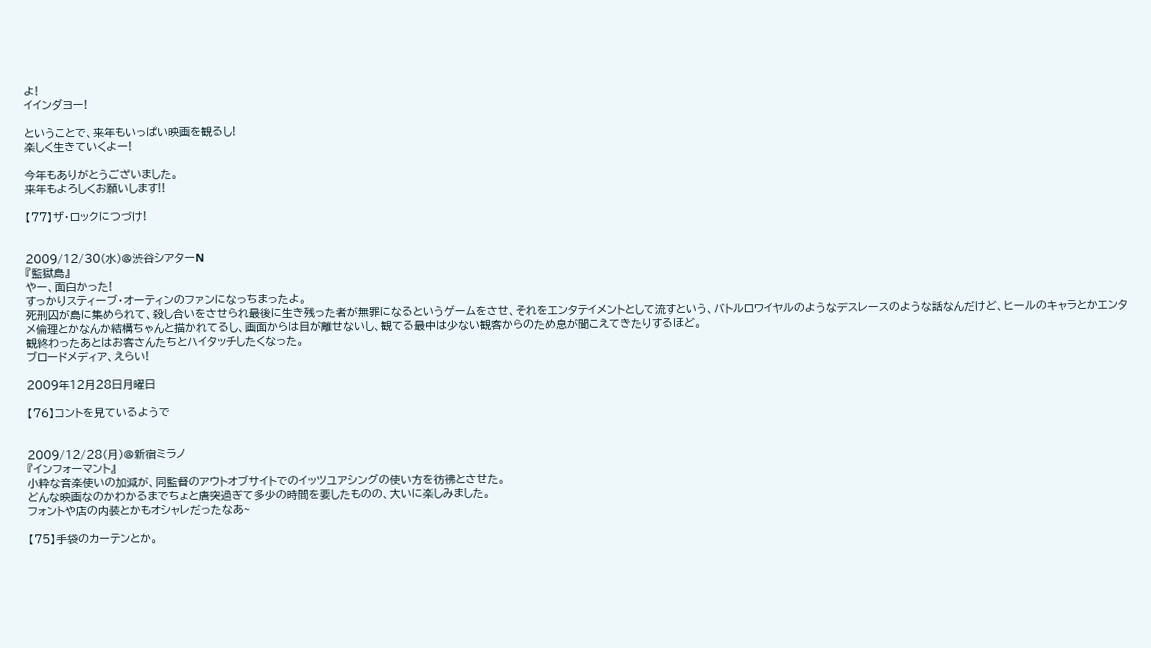よ!
イインダヨー!

ということで、来年もいっぱい映画を観るし!
楽しく生きていくよー!

今年もありがとうございました。
来年もよろしくお願いします!!

【77】ザ・ロックにつづけ!


2009/12/30(水)@渋谷シアターN
『監獄島』
やー、面白かった!
すっかりスティーブ・オーティンのファンになっちまったよ。
死刑囚が島に集められて、殺し合いをさせられ最後に生き残った者が無罪になるというゲームをさせ、それをエンタテイメントとして流すという、バトルロワイヤルのようなデスレースのような話なんだけど、ヒールのキャラとかエンタメ倫理とかなんか結構ちゃんと描かれてるし、画面からは目が離せないし、観てる最中は少ない観客からのため息が聞こえてきたりするほど。
観終わったあとはお客さんたちとハイタッチしたくなった。
ブロードメディア、えらい!

2009年12月28日月曜日

【76】コントを見ているようで


2009/12/28(月)@新宿ミラノ
『インフォーマント』
小粋な音楽使いの加減が、同監督のアウトオブサイトでのイッツユアシングの使い方を彷彿とさせた。
どんな映画なのかわかるまでちょと唐突過ぎて多少の時間を要したものの、大いに楽しみました。
フォントや店の内装とかもオシャレだったなあ~

【75】手袋のカーテンとか。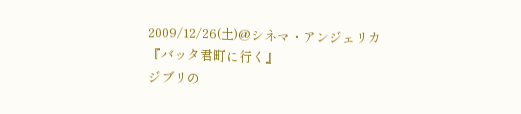2009/12/26(土)@シネマ・アンジェリカ
『バッタ君町に行く』
ジブリの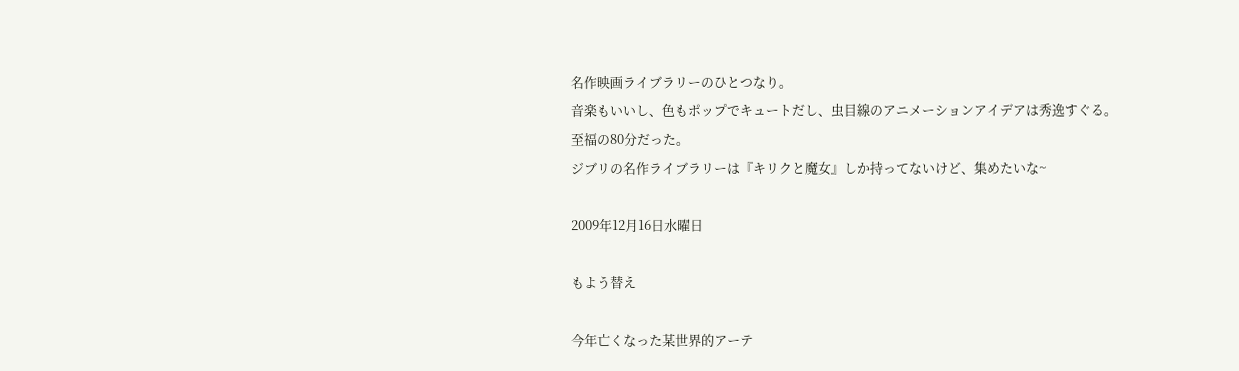名作映画ライブラリーのひとつなり。
音楽もいいし、色もポップでキュートだし、虫目線のアニメーションアイデアは秀逸すぐる。
至福の80分だった。
ジブリの名作ライブラリーは『キリクと魔女』しか持ってないけど、集めたいな~

2009年12月16日水曜日

もよう替え

今年亡くなった某世界的アーテ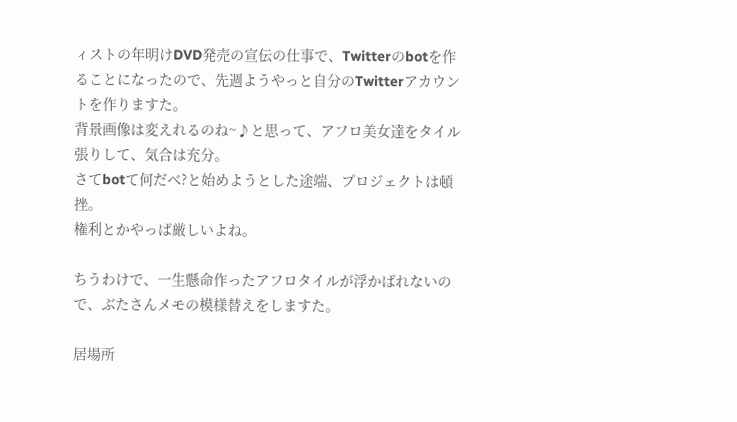ィストの年明けDVD発売の宣伝の仕事で、Twitterのbotを作ることになったので、先週ようやっと自分のTwitterアカウントを作りますた。
背景画像は変えれるのね~♪と思って、アフロ美女達をタイル張りして、気合は充分。
さてbotて何だべ?と始めようとした途端、プロジェクトは頓挫。
権利とかやっぱ厳しいよね。

ちうわけで、一生懸命作ったアフロタイルが浮かばれないので、ぶたさんメモの模様替えをしますた。

居場所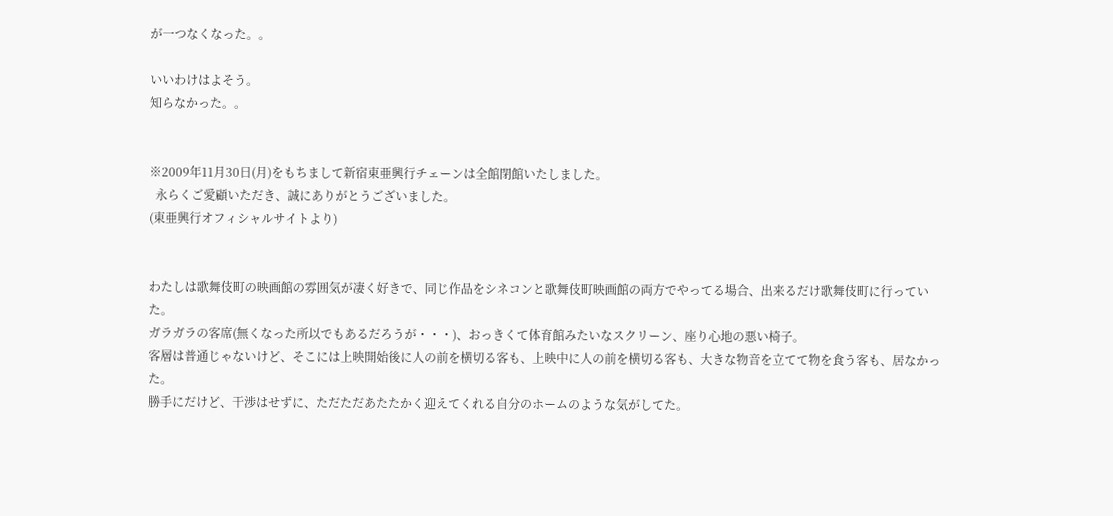が一つなくなった。。

いいわけはよそう。
知らなかった。。


※2009年11月30日(月)をもちまして新宿東亜興行チェーンは全館閉館いたしました。
  永らくご愛顧いただき、誠にありがとうございました。
(東亜興行オフィシャルサイトより)


わたしは歌舞伎町の映画館の雰囲気が凄く好きで、同じ作品をシネコンと歌舞伎町映画館の両方でやってる場合、出来るだけ歌舞伎町に行っていた。
ガラガラの客席(無くなった所以でもあるだろうが・・・)、おっきくて体育館みたいなスクリーン、座り心地の悪い椅子。
客層は普通じゃないけど、そこには上映開始後に人の前を横切る客も、上映中に人の前を横切る客も、大きな物音を立てて物を食う客も、居なかった。
勝手にだけど、干渉はせずに、ただただあたたかく迎えてくれる自分のホームのような気がしてた。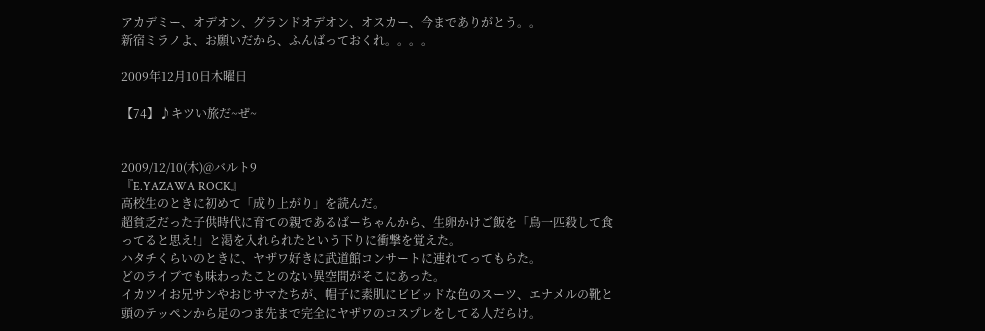アカデミー、オデオン、グランドオデオン、オスカー、今までありがとう。。
新宿ミラノよ、お願いだから、ふんばっておくれ。。。。

2009年12月10日木曜日

【74】♪キツい旅だ~ぜ~


2009/12/10(木)@バルト9
『E.YAZAWA ROCK』
高校生のときに初めて「成り上がり」を読んだ。
超貧乏だった子供時代に育ての親であるばーちゃんから、生卵かけご飯を「鳥一匹殺して食ってると思え!」と渇を入れられたという下りに衝撃を覚えた。
ハタチくらいのときに、ヤザワ好きに武道館コンサートに連れてってもらた。
どのライブでも味わったことのない異空間がそこにあった。
イカツイお兄サンやおじサマたちが、帽子に素肌にビビッドな色のスーツ、エナメルの靴と頭のテッペンから足のつま先まで完全にヤザワのコスプレをしてる人だらけ。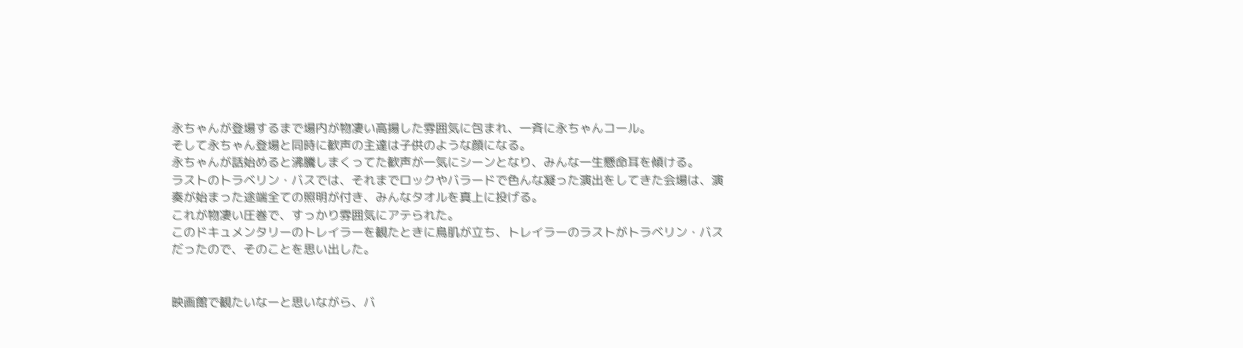永ちゃんが登場するまで場内が物凄い高揚した雰囲気に包まれ、一斉に永ちゃんコール。
そして永ちゃん登場と同時に歓声の主達は子供のような顔になる。
永ちゃんが話始めると沸騰しまくってた歓声が一気にシーンとなり、みんな一生懸命耳を傾ける。
ラストのトラベリン・バスでは、それまでロックやバラードで色んな凝った演出をしてきた会場は、演奏が始まった途端全ての照明が付き、みんなタオルを真上に投げる。
これが物凄い圧巻で、すっかり雰囲気にアテられた。
このドキュメンタリーのトレイラーを観たときに鳥肌が立ち、トレイラーのラストがトラベリン・バスだったので、そのことを思い出した。


映画館で観たいなーと思いながら、バ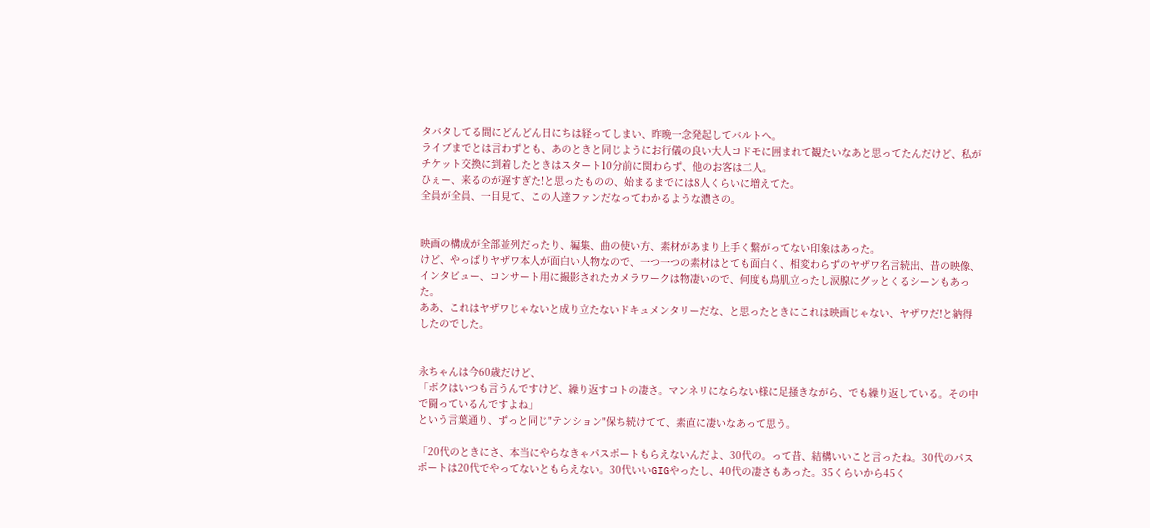タバタしてる間にどんどん日にちは経ってしまい、昨晩一念発起してバルトへ。
ライブまでとは言わずとも、あのときと同じようにお行儀の良い大人コドモに囲まれて観たいなあと思ってたんだけど、私がチケット交換に到着したときはスタート10分前に関わらず、他のお客は二人。
ひぇー、来るのが遅すぎた!と思ったものの、始まるまでには8人くらいに増えてた。
全員が全員、一目見て、この人達ファンだなってわかるような濃さの。


映画の構成が全部並列だったり、編集、曲の使い方、素材があまり上手く繋がってない印象はあった。
けど、やっぱりヤザワ本人が面白い人物なので、一つ一つの素材はとても面白く、相変わらずのヤザワ名言続出、昔の映像、インタビュー、コンサート用に撮影されたカメラワークは物凄いので、何度も鳥肌立ったし涙腺にグッとくるシーンもあった。
ああ、これはヤザワじゃないと成り立たないドキュメンタリーだな、と思ったときにこれは映画じゃない、ヤザワだ!と納得したのでした。


永ちゃんは今60歳だけど、
「ボクはいつも言うんですけど、繰り返すコトの凄さ。マンネリにならない様に足掻きながら、でも繰り返している。その中で闘っているんですよね」
という言葉通り、ずっと同じ"テンション"保ち続けてて、素直に凄いなあって思う。

「20代のときにさ、本当にやらなきゃパスポートもらえないんだよ、30代の。って昔、結構いいこと言ったね。30代のパスポートは20代でやってないともらえない。30代いいGIGやったし、40代の凄さもあった。35くらいから45く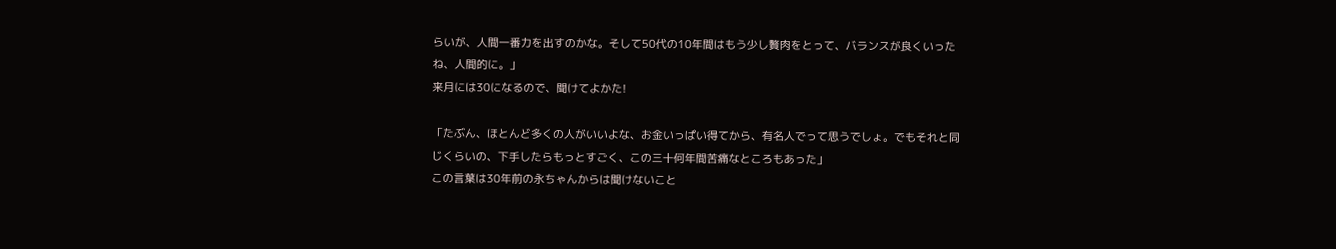らいが、人間一番力を出すのかな。そして50代の10年間はもう少し贅肉をとって、バランスが良くいったね、人間的に。」
来月には30になるので、聞けてよかた!

「たぶん、ほとんど多くの人がいいよな、お金いっぱい得てから、有名人でって思うでしょ。でもそれと同じくらいの、下手したらもっとすごく、この三十何年間苦痛なところもあった」
この言葉は30年前の永ちゃんからは聞けないこと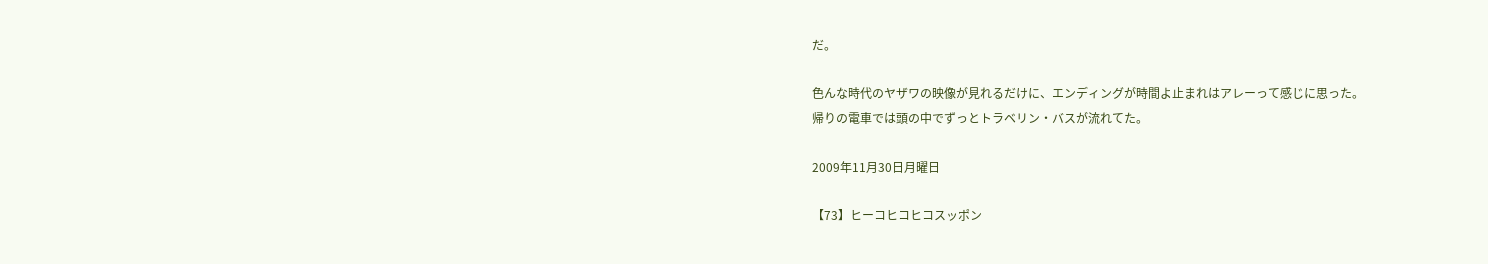だ。

色んな時代のヤザワの映像が見れるだけに、エンディングが時間よ止まれはアレーって感じに思った。
帰りの電車では頭の中でずっとトラベリン・バスが流れてた。

2009年11月30日月曜日

【73】ヒーコヒコヒコスッポン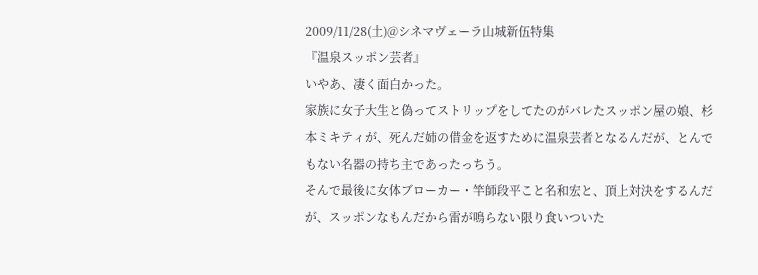2009/11/28(土)@シネマヴェーラ山城新伍特集
『温泉スッポン芸者』
いやあ、凄く面白かった。
家族に女子大生と偽ってストリップをしてたのがバレたスッポン屋の娘、杉本ミキティが、死んだ姉の借金を返すために温泉芸者となるんだが、とんでもない名器の持ち主であったっちう。
そんで最後に女体ブローカー・竿師段平こと名和宏と、頂上対決をするんだが、スッポンなもんだから雷が鳴らない限り食いついた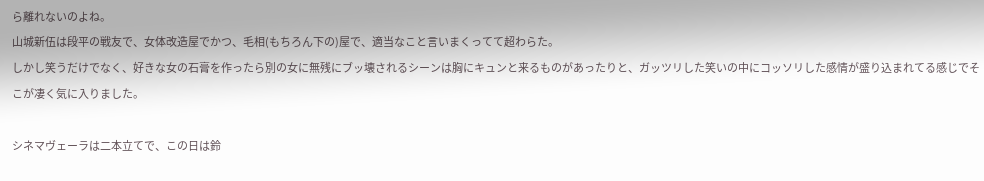ら離れないのよね。
山城新伍は段平の戦友で、女体改造屋でかつ、毛相(もちろん下の)屋で、適当なこと言いまくってて超わらた。
しかし笑うだけでなく、好きな女の石膏を作ったら別の女に無残にブッ壊されるシーンは胸にキュンと来るものがあったりと、ガッツリした笑いの中にコッソリした感情が盛り込まれてる感じでそこが凄く気に入りました。

シネマヴェーラは二本立てで、この日は鈴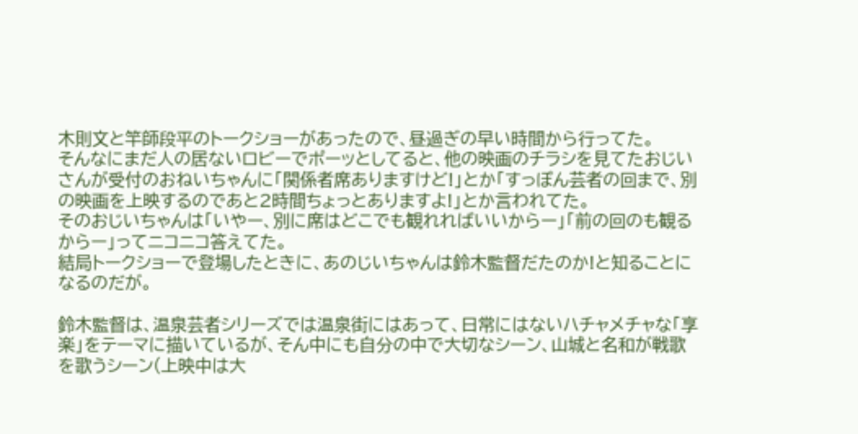木則文と竿師段平のトークショーがあったので、昼過ぎの早い時間から行ってた。
そんなにまだ人の居ないロビーでポーッとしてると、他の映画のチラシを見てたおじいさんが受付のおねいちゃんに「関係者席ありますけど!」とか「すっぽん芸者の回まで、別の映画を上映するのであと2時間ちょっとありますよ!」とか言われてた。
そのおじいちゃんは「いやー、別に席はどこでも観れればいいからー」「前の回のも観るからー」ってニコニコ答えてた。
結局トークショーで登場したときに、あのじいちゃんは鈴木監督だたのか!と知ることになるのだが。

鈴木監督は、温泉芸者シリーズでは温泉街にはあって、日常にはないハチャメチャな「享楽」をテーマに描いているが、そん中にも自分の中で大切なシーン、山城と名和が戦歌を歌うシーン(上映中は大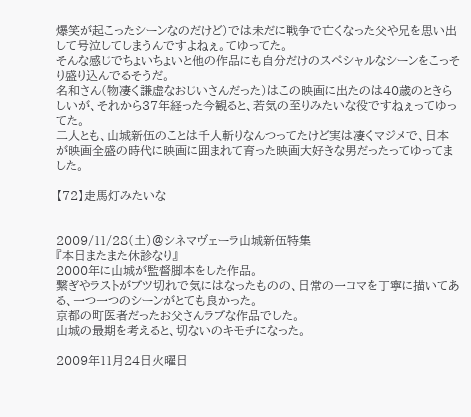爆笑が起こったシーンなのだけど)では未だに戦争で亡くなった父や兄を思い出して号泣してしまうんですよねぇ。てゆってた。
そんな感じでちょいちょいと他の作品にも自分だけのスペシャルなシーンをこっそり盛り込んでるそうだ。
名和さん(物凄く謙虚なおじいさんだった)はこの映画に出たのは40歳のときらしいが、それから37年経った今観ると、若気の至りみたいな役ですねぇってゆってた。
二人とも、山城新伍のことは千人斬りなんつってたけど実は凄くマジメで、日本が映画全盛の時代に映画に囲まれて育った映画大好きな男だったってゆってました。

【72】走馬灯みたいな


2009/11/28(土)@シネマヴェーラ山城新伍特集
『本日またまた休診なり』
2000年に山城が監督脚本をした作品。
繋ぎやラストがブツ切れで気にはなったものの、日常の一コマを丁寧に描いてある、一つ一つのシーンがとても良かった。
京都の町医者だったお父さんラブな作品でした。
山城の最期を考えると、切ないのキモチになった。

2009年11月24日火曜日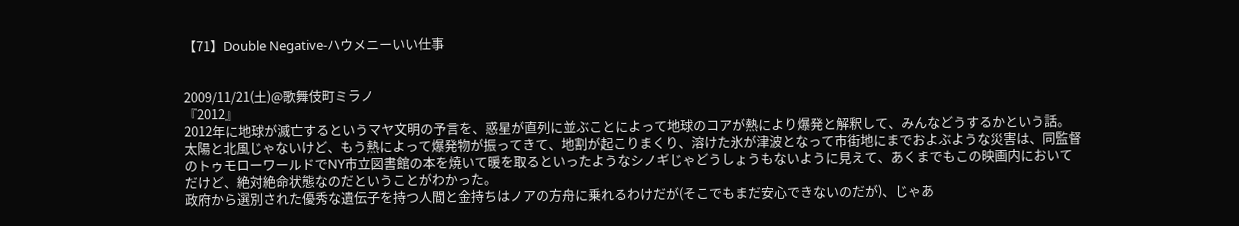【71】Double Negative-ハウメニーいい仕事


2009/11/21(土)@歌舞伎町ミラノ
『2012』
2012年に地球が滅亡するというマヤ文明の予言を、惑星が直列に並ぶことによって地球のコアが熱により爆発と解釈して、みんなどうするかという話。
太陽と北風じゃないけど、もう熱によって爆発物が振ってきて、地割が起こりまくり、溶けた氷が津波となって市街地にまでおよぶような災害は、同監督のトゥモローワールドでNY市立図書館の本を焼いて暖を取るといったようなシノギじゃどうしょうもないように見えて、あくまでもこの映画内においてだけど、絶対絶命状態なのだということがわかった。
政府から選別された優秀な遺伝子を持つ人間と金持ちはノアの方舟に乗れるわけだが(そこでもまだ安心できないのだが)、じゃあ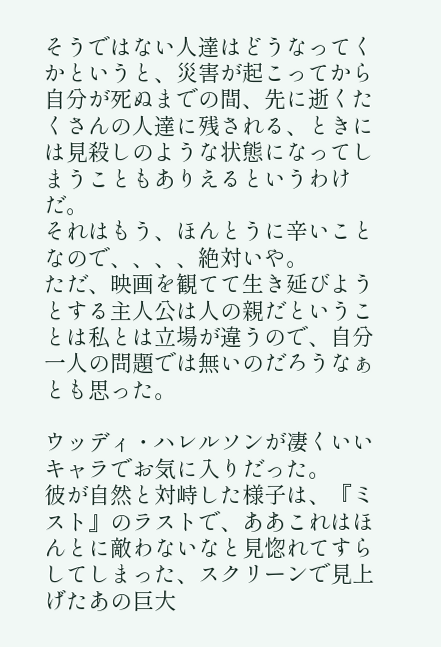そうではない人達はどうなってくかというと、災害が起こってから自分が死ぬまでの間、先に逝くたくさんの人達に残される、ときには見殺しのような状態になってしまうこともありえるというわけだ。
それはもう、ほんとうに辛いことなので、、、、絶対いや。
ただ、映画を観てて生き延びようとする主人公は人の親だということは私とは立場が違うので、自分一人の問題では無いのだろうなぁとも思った。

ウッディ・ハレルソンが凄くいいキャラでお気に入りだった。
彼が自然と対峙した様子は、『ミスト』のラストで、ああこれはほんとに敵わないなと見惚れてすらしてしまった、スクリーンで見上げたあの巨大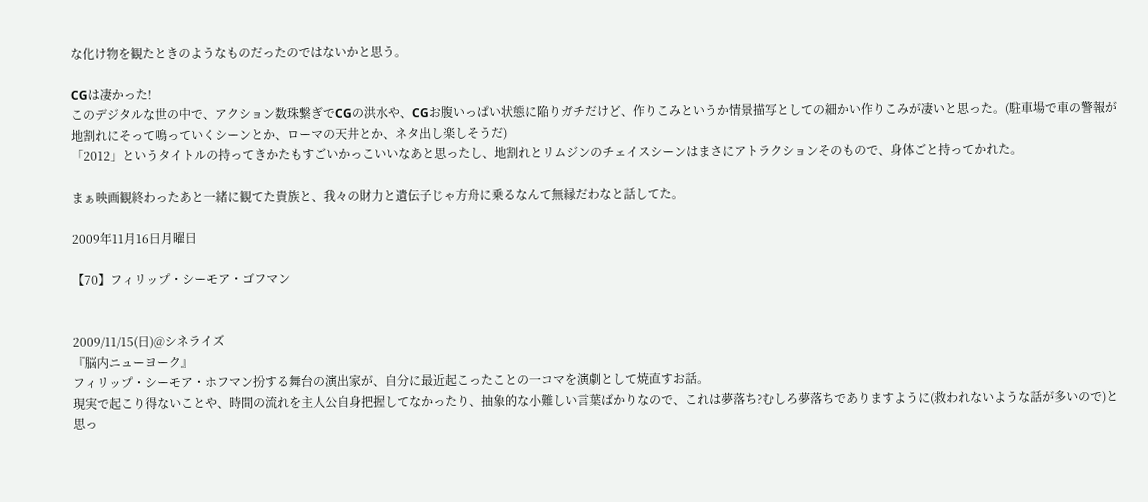な化け物を観たときのようなものだったのではないかと思う。

CGは凄かった!
このデジタルな世の中で、アクション数珠繋ぎでCGの洪水や、CGお腹いっぱい状態に陥りガチだけど、作りこみというか情景描写としての細かい作りこみが凄いと思った。(駐車場で車の警報が地割れにそって鳴っていくシーンとか、ローマの天井とか、ネタ出し楽しそうだ)
「2012」というタイトルの持ってきかたもすごいかっこいいなあと思ったし、地割れとリムジンのチェイスシーンはまさにアトラクションそのもので、身体ごと持ってかれた。

まぁ映画観終わったあと一緒に観てた貴族と、我々の財力と遺伝子じゃ方舟に乗るなんて無縁だわなと話してた。

2009年11月16日月曜日

【70】フィリップ・シーモア・ゴフマン


2009/11/15(日)@シネライズ
『脳内ニューヨーク』
フィリップ・シーモア・ホフマン扮する舞台の演出家が、自分に最近起こったことの一コマを演劇として焼直すお話。
現実で起こり得ないことや、時間の流れを主人公自身把握してなかったり、抽象的な小難しい言葉ばかりなので、これは夢落ち?むしろ夢落ちでありますように(救われないような話が多いので)と思っ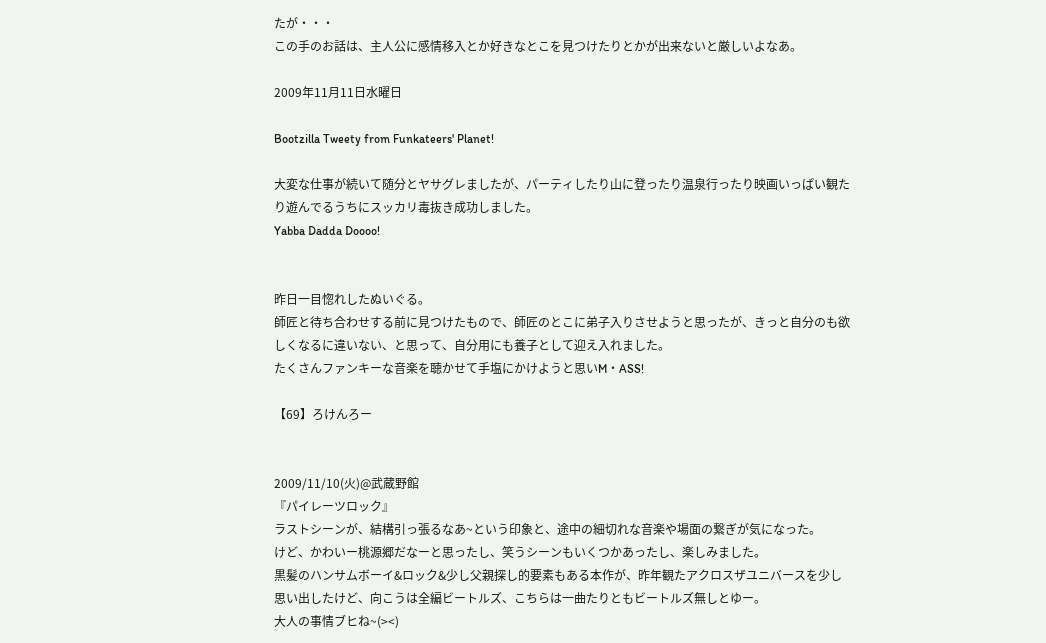たが・・・
この手のお話は、主人公に感情移入とか好きなとこを見つけたりとかが出来ないと厳しいよなあ。

2009年11月11日水曜日

Bootzilla Tweety from Funkateers' Planet!

大変な仕事が続いて随分とヤサグレましたが、パーティしたり山に登ったり温泉行ったり映画いっぱい観たり遊んでるうちにスッカリ毒抜き成功しました。
Yabba Dadda Doooo!


昨日一目惚れしたぬいぐる。
師匠と待ち合わせする前に見つけたもので、師匠のとこに弟子入りさせようと思ったが、きっと自分のも欲しくなるに違いない、と思って、自分用にも養子として迎え入れました。
たくさんファンキーな音楽を聴かせて手塩にかけようと思いM・ASS!

【69】ろけんろー


2009/11/10(火)@武蔵野館
『パイレーツロック』
ラストシーンが、結構引っ張るなあ~という印象と、途中の細切れな音楽や場面の繋ぎが気になった。
けど、かわいー桃源郷だなーと思ったし、笑うシーンもいくつかあったし、楽しみました。
黒髪のハンサムボーイ&ロック&少し父親探し的要素もある本作が、昨年観たアクロスザユニバースを少し思い出したけど、向こうは全編ビートルズ、こちらは一曲たりともビートルズ無しとゆー。
大人の事情ブヒね~(><)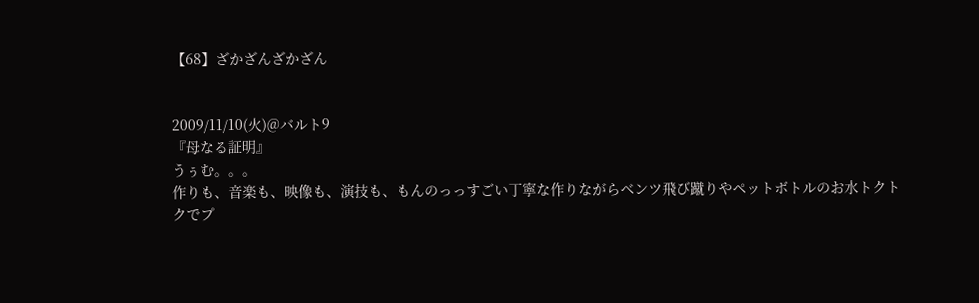【68】ざかざんざかざん


2009/11/10(火)@バルト9
『母なる証明』
うぅむ。。。
作りも、音楽も、映像も、演技も、もんのっっすごい丁寧な作りながらベンツ飛び蹴りやペットボトルのお水トクトクでプ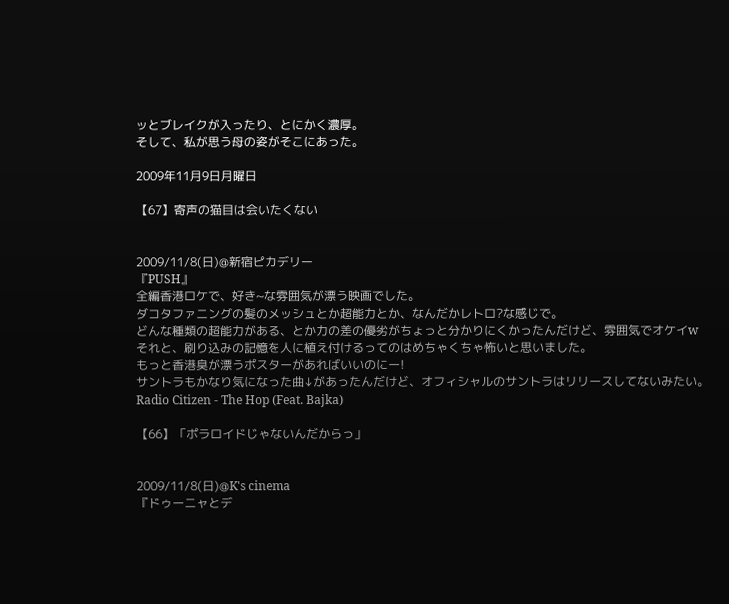ッとブレイクが入ったり、とにかく濃厚。
そして、私が思う母の姿がそこにあった。

2009年11月9日月曜日

【67】寄声の猫目は会いたくない


2009/11/8(日)@新宿ピカデリー
『PUSH』
全編香港ロケで、好き~な雰囲気が漂う映画でした。
ダコタファニングの髪のメッシュとか超能力とか、なんだかレトロ?な感じで。
どんな種類の超能力がある、とか力の差の優劣がちょっと分かりにくかったんだけど、雰囲気でオケイw
それと、刷り込みの記憶を人に植え付けるってのはめちゃくちゃ怖いと思いました。
もっと香港臭が漂うポスターがあればいいのにー!
サントラもかなり気になった曲↓があったんだけど、オフィシャルのサントラはリリースしてないみたい。
Radio Citizen - The Hop (Feat. Bajka)

【66】「ポラロイドじゃないんだからっ」


2009/11/8(日)@K's cinema
『ドゥーニャとデ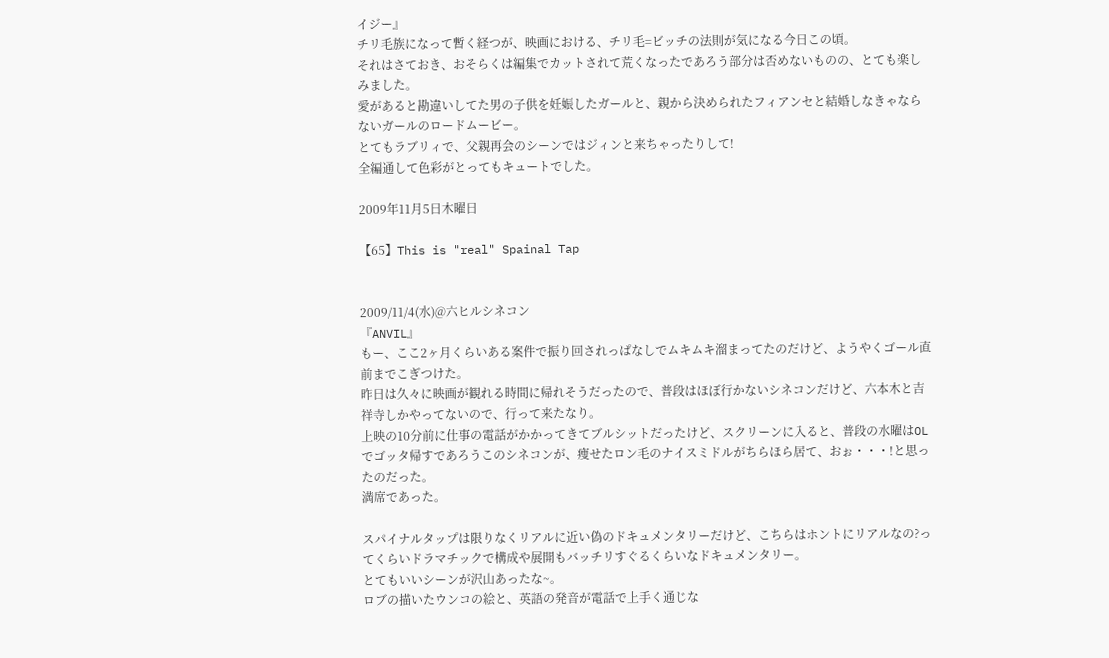イジー』
チリ毛族になって暫く経つが、映画における、チリ毛=ビッチの法則が気になる今日この頃。
それはさておき、おそらくは編集でカットされて荒くなったであろう部分は否めないものの、とても楽しみました。
愛があると勘違いしてた男の子供を妊娠したガールと、親から決められたフィアンセと結婚しなきゃならないガールのロードムービー。
とてもラブリィで、父親再会のシーンではジィンと来ちゃったりして!
全編通して色彩がとってもキュートでした。

2009年11月5日木曜日

【65】This is "real" Spainal Tap


2009/11/4(水)@六ヒルシネコン
『ANVIL』
もー、ここ2ヶ月くらいある案件で振り回されっぱなしでムキムキ溜まってたのだけど、ようやくゴール直前までこぎつけた。
昨日は久々に映画が観れる時間に帰れそうだったので、普段はほぼ行かないシネコンだけど、六本木と吉祥寺しかやってないので、行って来たなり。
上映の10分前に仕事の電話がかかってきてブルシットだったけど、スクリーンに入ると、普段の水曜はOLでゴッタ帰すであろうこのシネコンが、痩せたロン毛のナイスミドルがちらほら居て、おぉ・・・!と思ったのだった。
満席であった。

スパイナルタップは限りなくリアルに近い偽のドキュメンタリーだけど、こちらはホントにリアルなの?ってくらいドラマチックで構成や展開もバッチリすぐるくらいなドキュメンタリー。
とてもいいシーンが沢山あったな~。
ロブの描いたウンコの絵と、英語の発音が電話で上手く通じな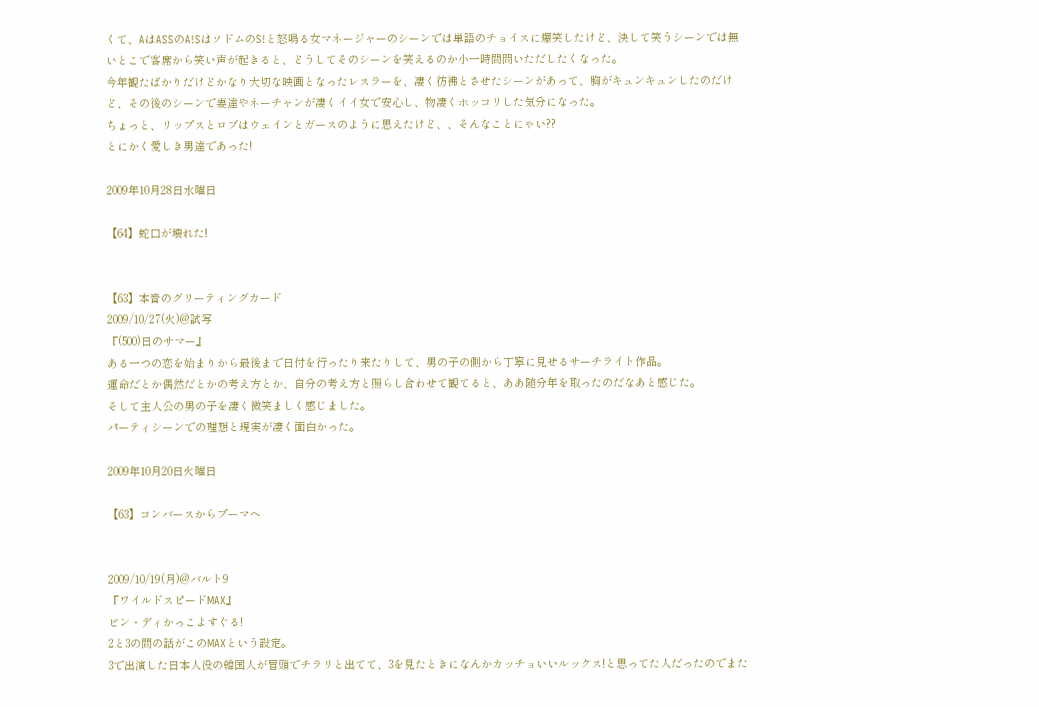くて、AはASSのA!SはソドムのS!と怒鳴る女マネージャーのシーンでは単語のチョイスに爆笑したけど、決して笑うシーンでは無いとこで客席から笑い声が起きると、どうしてそのシーンを笑えるのか小一時間問いただしたくなった。
今年観たばかりだけどかなり大切な映画となったレスラーを、凄く彷彿とさせたシーンがあって、胸がキュンキュンしたのだけど、その後のシーンで妻達やネーチャンが凄くイイ女で安心し、物凄くホッコリした気分になった。
ちょっと、リップスとロブはウェインとガースのように思えたけど、、そんなことにゃい??
とにかく愛しき男達であった!

2009年10月28日水曜日

【64】蛇口が壊れた!


【63】本音のグリーティングカード
2009/10/27(火)@試写
『(500)日のサマー』
ある一つの恋を始まりから最後まで日付を行ったり来たりして、男の子の側から丁寧に見せるサーチライト作品。
運命だとか偶然だとかの考え方とか、自分の考え方と照らし合わせて観てると、ああ随分年を取ったのだなあと感じた。
そして主人公の男の子を凄く微笑ましく感じました。
パーティシーンでの理想と現実が凄く面白かった。

2009年10月20日火曜日

【63】コンバースからプーマへ


2009/10/19(月)@バルト9
『ワイルドスピードMAX』
ビン・ディかっこよすぐる!
2と3の間の話がこのMAXという設定。
3で出演した日本人役の韓国人が冒頭でチラリと出てて、3を見たときになんかカッチョいいルックス!と思ってた人だったのでまた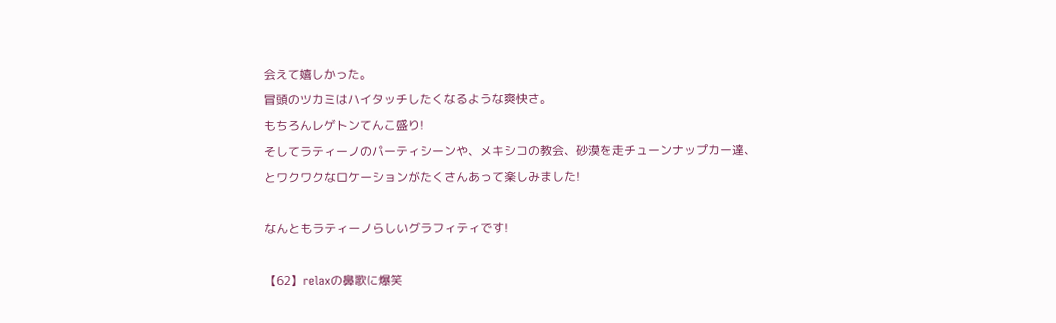会えて嬉しかった。
冒頭のツカミはハイタッチしたくなるような爽快さ。
もちろんレゲトンてんこ盛り!
そしてラティーノのパーティシーンや、メキシコの教会、砂漠を走チューンナップカー達、とワクワクなロケーションがたくさんあって楽しみました!

なんともラティーノらしいグラフィティです!

【62】relaxの鼻歌に爆笑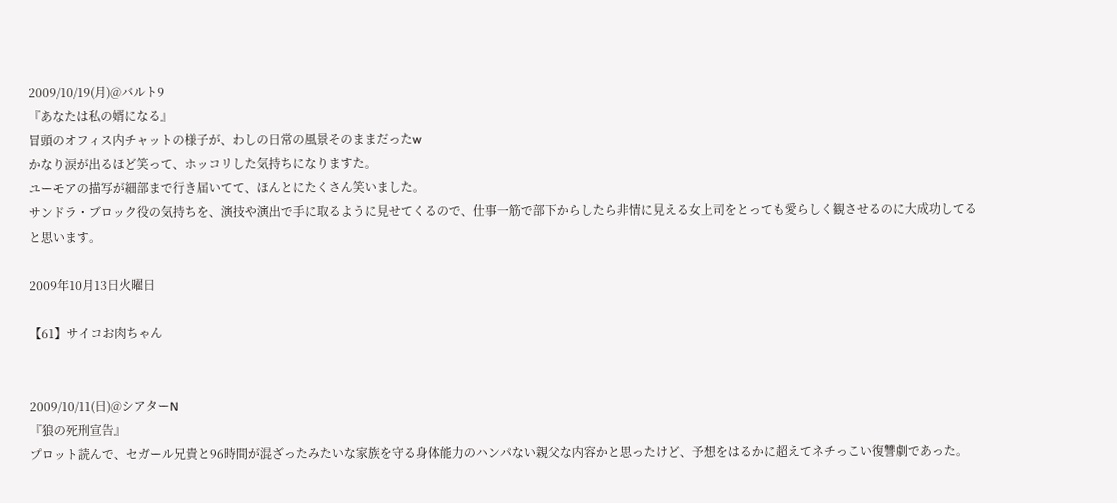2009/10/19(月)@バルト9
『あなたは私の婿になる』
冒頭のオフィス内チャットの様子が、わしの日常の風景そのままだったw
かなり涙が出るほど笑って、ホッコリした気持ちになりますた。
ユーモアの描写が細部まで行き届いてて、ほんとにたくさん笑いました。
サンドラ・ブロック役の気持ちを、演技や演出で手に取るように見せてくるので、仕事一筋で部下からしたら非情に見える女上司をとっても愛らしく観させるのに大成功してると思います。

2009年10月13日火曜日

【61】サイコお肉ちゃん


2009/10/11(日)@シアターN
『狼の死刑宣告』
プロット読んで、セガール兄貴と96時間が混ざったみたいな家族を守る身体能力のハンパない親父な内容かと思ったけど、予想をはるかに超えてネチっこい復讐劇であった。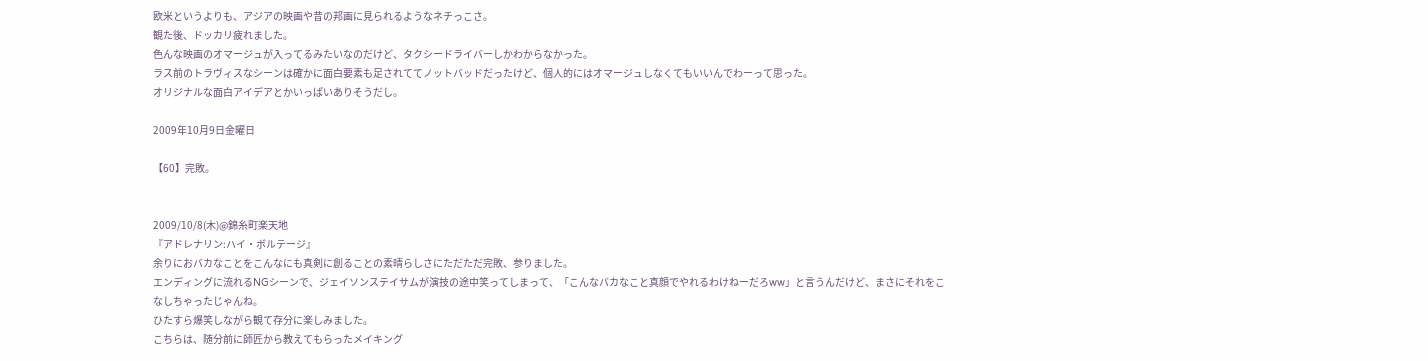欧米というよりも、アジアの映画や昔の邦画に見られるようなネチっこさ。
観た後、ドッカリ疲れました。
色んな映画のオマージュが入ってるみたいなのだけど、タクシードライバーしかわからなかった。
ラス前のトラヴィスなシーンは確かに面白要素も足されててノットバッドだったけど、個人的にはオマージュしなくてもいいんでわーって思った。
オリジナルな面白アイデアとかいっぱいありそうだし。

2009年10月9日金曜日

【60】完敗。


2009/10/8(木)@錦糸町楽天地
『アドレナリン:ハイ・ボルテージ』
余りにおバカなことをこんなにも真剣に創ることの素晴らしさにただただ完敗、参りました。
エンディングに流れるNGシーンで、ジェイソンステイサムが演技の途中笑ってしまって、「こんなバカなこと真顔でやれるわけねーだろww」と言うんだけど、まさにそれをこなしちゃったじゃんね。
ひたすら爆笑しながら観て存分に楽しみました。
こちらは、随分前に師匠から教えてもらったメイキング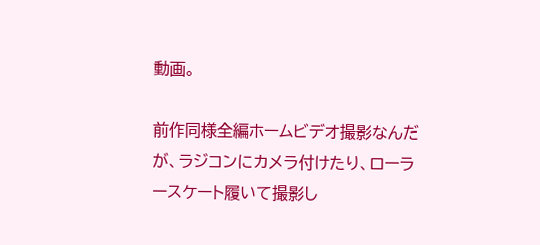動画。

前作同様全編ホームビデオ撮影なんだが、ラジコンにカメラ付けたり、ローラースケート履いて撮影し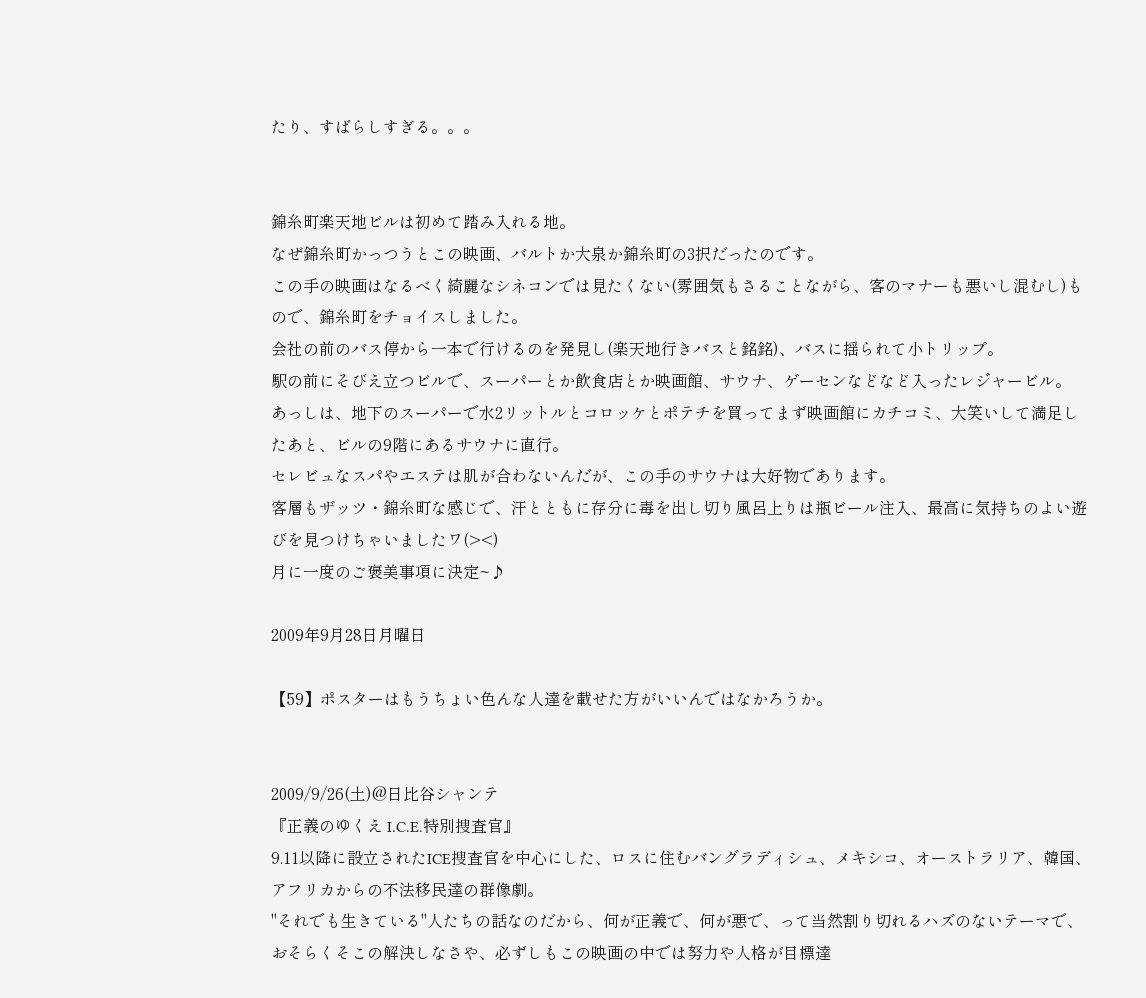たり、すばらしすぎる。。。


錦糸町楽天地ビルは初めて踏み入れる地。
なぜ錦糸町かっつうとこの映画、バルトか大泉か錦糸町の3択だったのです。
この手の映画はなるべく綺麗なシネコンでは見たくない(雰囲気もさることながら、客のマナーも悪いし混むし)もので、錦糸町をチョイスしました。
会社の前のバス停から一本で行けるのを発見し(楽天地行きバスと銘銘)、バスに揺られて小トリップ。
駅の前にそびえ立つビルで、スーパーとか飲食店とか映画館、サウナ、ゲーセンなどなど入ったレジャービル。
あっしは、地下のスーパーで水2リットルとコロッケとポテチを買ってまず映画館にカチコミ、大笑いして満足したあと、ビルの9階にあるサウナに直行。
セレビュなスパやエステは肌が合わないんだが、この手のサウナは大好物であります。
客層もザッツ・錦糸町な感じで、汗とともに存分に毒を出し切り風呂上りは瓶ビール注入、最高に気持ちのよい遊びを見つけちゃいましたワ(><)
月に一度のご褒美事項に決定~♪

2009年9月28日月曜日

【59】ポスターはもうちょい色んな人達を載せた方がいいんではなかろうか。


2009/9/26(土)@日比谷シャンテ
『正義のゆくえ I.C.E.特別捜査官』
9.11以降に設立されたICE捜査官を中心にした、ロスに住むバングラディシュ、メキシコ、オーストラリア、韓国、アフリカからの不法移民達の群像劇。
"それでも生きている"人たちの話なのだから、何が正義で、何が悪で、って当然割り切れるハズのないテーマで、おそらくそこの解決しなさや、必ずしもこの映画の中では努力や人格が目標達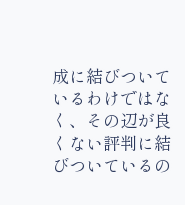成に結びついているわけではなく、その辺が良くない評判に結びついているの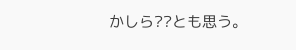かしら??とも思う。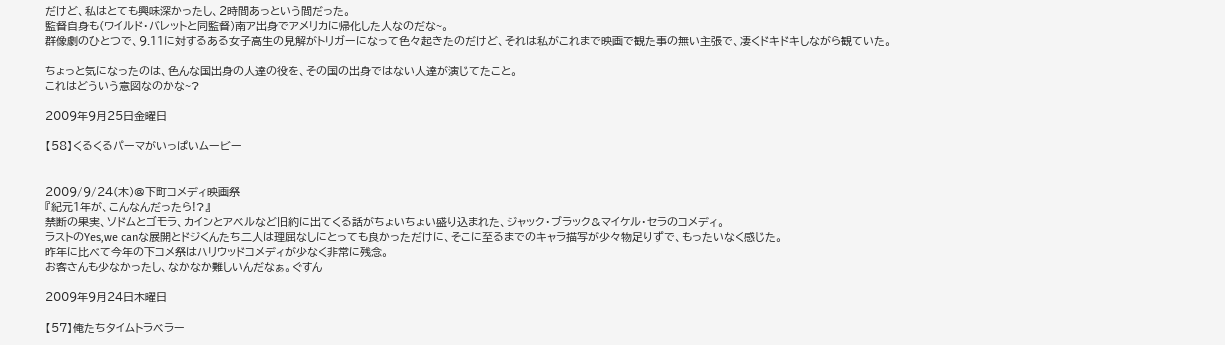だけど、私はとても興味深かったし、2時間あっという間だった。
監督自身も(ワイルド・バレットと同監督)南ア出身でアメリカに帰化した人なのだな~。
群像劇のひとつで、9.11に対するある女子高生の見解がトリガーになって色々起きたのだけど、それは私がこれまで映画で観た事の無い主張で、凄くドキドキしながら観ていた。

ちょっと気になったのは、色んな国出身の人達の役を、その国の出身ではない人達が演じてたこと。
これはどういう意図なのかな~?

2009年9月25日金曜日

【58】くるくるパーマがいっぱいムービー


2009/9/24(木)@下町コメディ映画祭
『紀元1年が、こんなんだったら!?』
禁断の果実、ソドムとゴモラ、カインとアベルなど旧約に出てくる話がちょいちょい盛り込まれた、ジャック・ブラック&マイケル・セラのコメディ。
ラストのYes,we canな展開とドジくんたち二人は理屈なしにとっても良かっただけに、そこに至るまでのキャラ描写が少々物足りずで、もったいなく感じた。
昨年に比べて今年の下コメ祭はハリウッドコメディが少なく非常に残念。
お客さんも少なかったし、なかなか難しいんだなぁ。ぐすん

2009年9月24日木曜日

【57】俺たちタイムトラベラー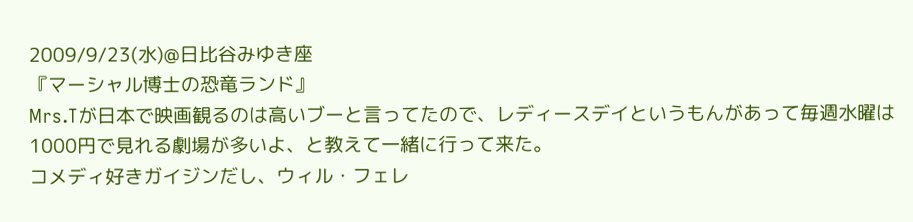2009/9/23(水)@日比谷みゆき座
『マーシャル博士の恐竜ランド』
Mrs.Tが日本で映画観るのは高いブーと言ってたので、レディースデイというもんがあって毎週水曜は1000円で見れる劇場が多いよ、と教えて一緒に行って来た。
コメディ好きガイジンだし、ウィル・フェレ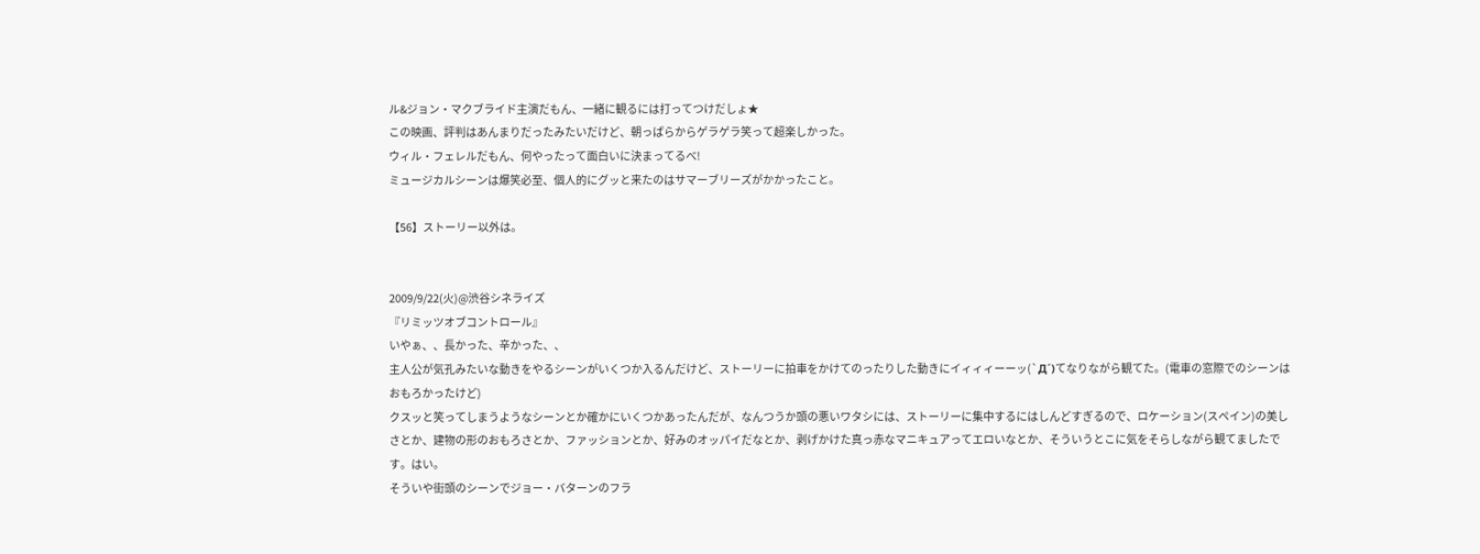ル&ジョン・マクブライド主演だもん、一緒に観るには打ってつけだしょ★
この映画、評判はあんまりだったみたいだけど、朝っぱらからゲラゲラ笑って超楽しかった。
ウィル・フェレルだもん、何やったって面白いに決まってるべ!
ミュージカルシーンは爆笑必至、個人的にグッと来たのはサマーブリーズがかかったこと。

【56】ストーリー以外は。


2009/9/22(火)@渋谷シネライズ
『リミッツオブコントロール』
いやぁ、、長かった、辛かった、、
主人公が気孔みたいな動きをやるシーンがいくつか入るんだけど、ストーリーに拍車をかけてのったりした動きにイィィィーーッ(`Д´)てなりながら観てた。(電車の窓際でのシーンはおもろかったけど)
クスッと笑ってしまうようなシーンとか確かにいくつかあったんだが、なんつうか頭の悪いワタシには、ストーリーに集中するにはしんどすぎるので、ロケーション(スペイン)の美しさとか、建物の形のおもろさとか、ファッションとか、好みのオッパイだなとか、剥げかけた真っ赤なマニキュアってエロいなとか、そういうとこに気をそらしながら観てましたです。はい。
そういや街頭のシーンでジョー・バターンのフラ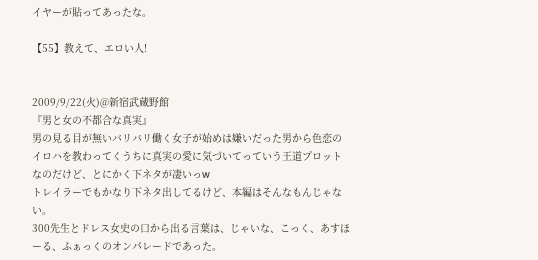イヤーが貼ってあったな。

【55】教えて、エロい人!


2009/9/22(火)@新宿武蔵野館
『男と女の不都合な真実』
男の見る目が無いバリバリ働く女子が始めは嫌いだった男から色恋のイロハを教わってくうちに真実の愛に気づいてっていう王道プロットなのだけど、とにかく下ネタが凄いっw
トレイラーでもかなり下ネタ出してるけど、本編はそんなもんじゃない。
300先生とドレス女史の口から出る言葉は、じゃいな、こっく、あすほーる、ふぁっくのオンパレードであった。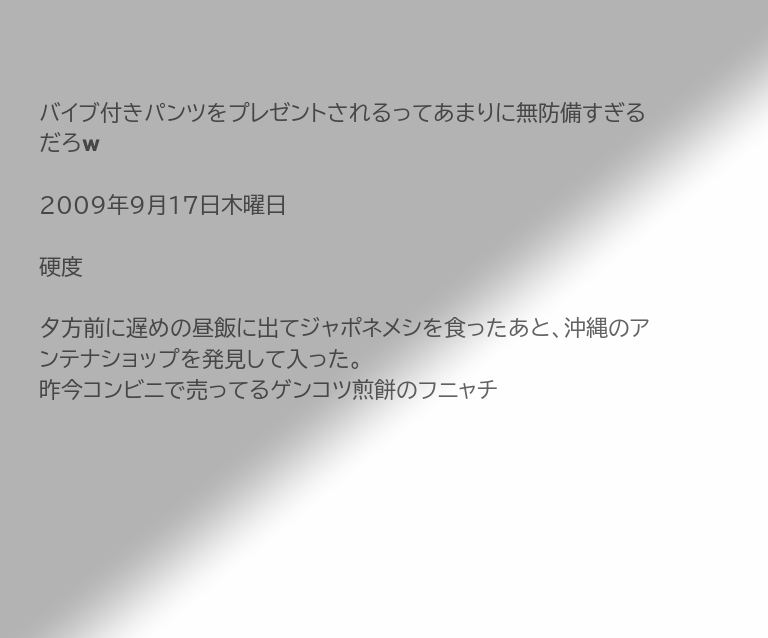バイブ付きパンツをプレゼントされるってあまりに無防備すぎるだろw

2009年9月17日木曜日

硬度

夕方前に遅めの昼飯に出てジャポネメシを食ったあと、沖縄のアンテナショップを発見して入った。
昨今コンビニで売ってるゲンコツ煎餅のフニャチ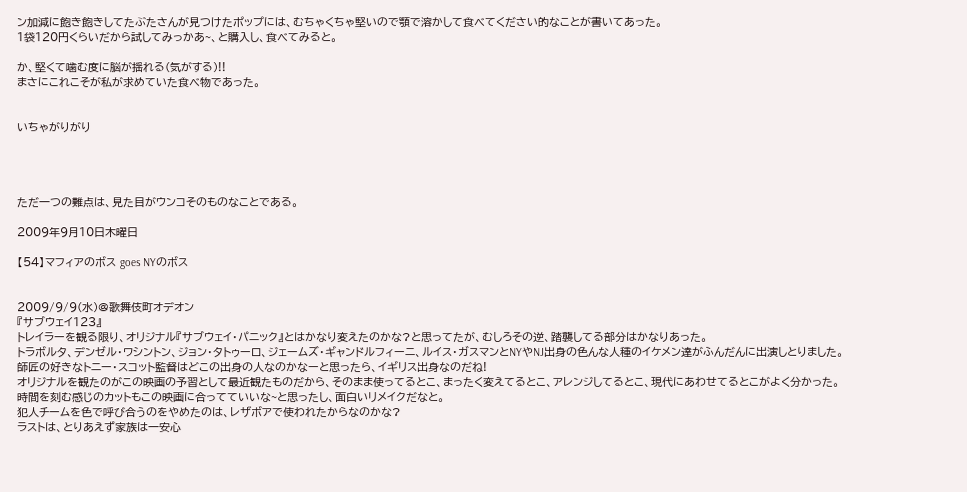ン加減に飽き飽きしてたぶたさんが見つけたポップには、むちゃくちゃ堅いので顎で溶かして食べてください的なことが書いてあった。
1袋120円くらいだから試してみっかあ~、と購入し、食べてみると。

か、堅くて噛む度に脳が揺れる(気がする)!!
まさにこれこそが私が求めていた食べ物であった。


いちゃがりがり




ただ一つの難点は、見た目がウンコそのものなことである。

2009年9月10日木曜日

【54】マフィアのボス goes NYのボス


2009/9/9(水)@歌舞伎町オデオン
『サブウェイ123』
トレイラーを観る限り、オリジナル『サブウェイ・パニック』とはかなり変えたのかな?と思ってたが、むしろその逆、踏襲してる部分はかなりあった。
トラボルタ、デンゼル・ワシントン、ジョン・タトゥーロ、ジェームズ・ギャンドルフィーニ、ルイス・ガスマンとNYやNJ出身の色んな人種のイケメン達がふんだんに出演しとりました。
師匠の好きなトニー・スコット監督はどこの出身の人なのかなーと思ったら、イギリス出身なのだね!
オリジナルを観たのがこの映画の予習として最近観たものだから、そのまま使ってるとこ、まったく変えてるとこ、アレンジしてるとこ、現代にあわせてるとこがよく分かった。
時間を刻む感じのカットもこの映画に合ってていいな~と思ったし、面白いリメイクだなと。
犯人チームを色で呼び合うのをやめたのは、レザボアで使われたからなのかな?
ラストは、とりあえず家族は一安心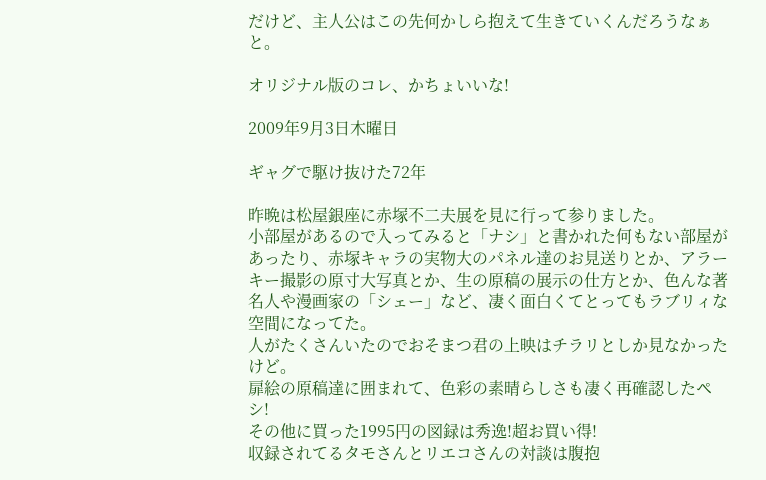だけど、主人公はこの先何かしら抱えて生きていくんだろうなぁと。

オリジナル版のコレ、かちょいいな!

2009年9月3日木曜日

ギャグで駆け抜けた72年

昨晩は松屋銀座に赤塚不二夫展を見に行って参りました。
小部屋があるので入ってみると「ナシ」と書かれた何もない部屋があったり、赤塚キャラの実物大のパネル達のお見送りとか、アラーキー撮影の原寸大写真とか、生の原稿の展示の仕方とか、色んな著名人や漫画家の「シェー」など、凄く面白くてとってもラブリィな空間になってた。
人がたくさんいたのでおそまつ君の上映はチラリとしか見なかったけど。
扉絵の原稿達に囲まれて、色彩の素晴らしさも凄く再確認したペシ!
その他に買った1995円の図録は秀逸!超お買い得!
収録されてるタモさんとリエコさんの対談は腹抱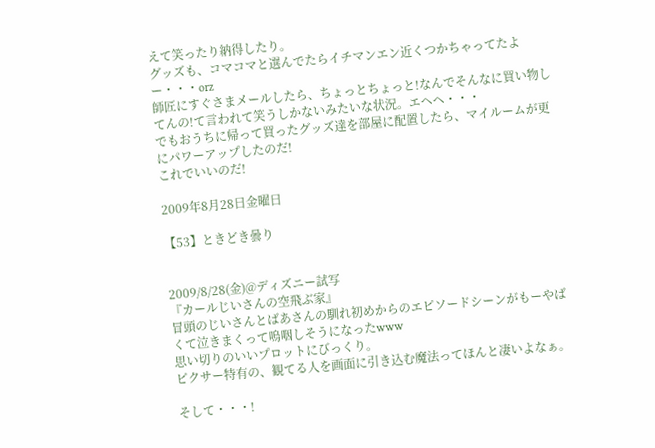えて笑ったり納得したり。
グッズも、コマコマと選んでたらイチマンエン近くつかちゃってたよー・・・orz
師匠にすぐさまメールしたら、ちょっとちょっと!なんでそんなに買い物してんの!て言われて笑うしかないみたいな状況。エヘヘ・・・
でもおうちに帰って買ったグッズ達を部屋に配置したら、マイルームが更にパワーアップしたのだ!
これでいいのだ!

2009年8月28日金曜日

【53】ときどき曇り


2009/8/28(金)@ディズニー試写
『カールじいさんの空飛ぶ家』
冒頭のじいさんとばあさんの馴れ初めからのエピソードシーンがもーやばくて泣きまくって嗚咽しそうになったwww
思い切りのいいプロットにびっくり。
ピクサー特有の、観てる人を画面に引き込む魔法ってほんと凄いよなぁ。

そして・・・!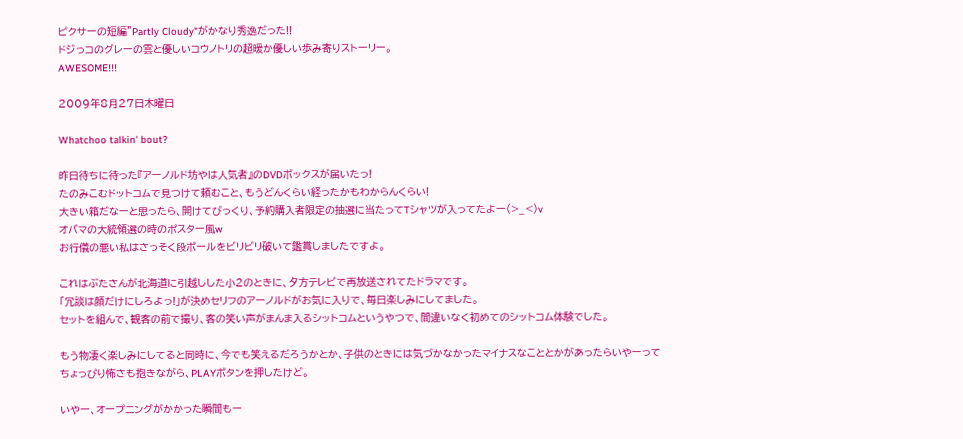ピクサーの短編"Partly Cloudy"がかなり秀逸だった!!
ドジっコのグレーの雲と優しいコウノトリの超暖か優しい歩み寄りストーリー。
AWESOME!!!

2009年8月27日木曜日

Whatchoo talkin' bout?

昨日待ちに待った『アーノルド坊やは人気者』のDVDボックスが届いたっ!
たのみこむドットコムで見つけて頼むこと、もうどんくらい経ったかもわからんくらい!
大きい箱だなーと思ったら、開けてびっくり、予約購入者限定の抽選に当たってTシャツが入ってたよー(>_<)v
オバマの大統領選の時のポスター風w
お行儀の悪い私はさっそく段ボールをビリビリ破いて鑑賞しましたですよ。

これはぶたさんが北海道に引越しした小2のときに、夕方テレビで再放送されてたドラマです。
「冗談は顔だけにしろよっ!」が決めセリフのアーノルドがお気に入りで、毎日楽しみにしてました。
セットを組んで、観客の前で撮り、客の笑い声がまんま入るシットコムというやつで、間違いなく初めてのシットコム体験でした。

もう物凄く楽しみにしてると同時に、今でも笑えるだろうかとか、子供のときには気づかなかったマイナスなこととかがあったらいやーってちょっぴり怖さも抱きながら、PLAYボタンを押したけど。

いやー、オープニングがかかった瞬間もー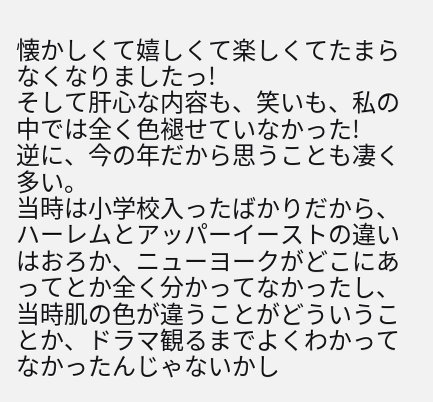懐かしくて嬉しくて楽しくてたまらなくなりましたっ!
そして肝心な内容も、笑いも、私の中では全く色褪せていなかった!
逆に、今の年だから思うことも凄く多い。
当時は小学校入ったばかりだから、ハーレムとアッパーイーストの違いはおろか、ニューヨークがどこにあってとか全く分かってなかったし、当時肌の色が違うことがどういうことか、ドラマ観るまでよくわかってなかったんじゃないかし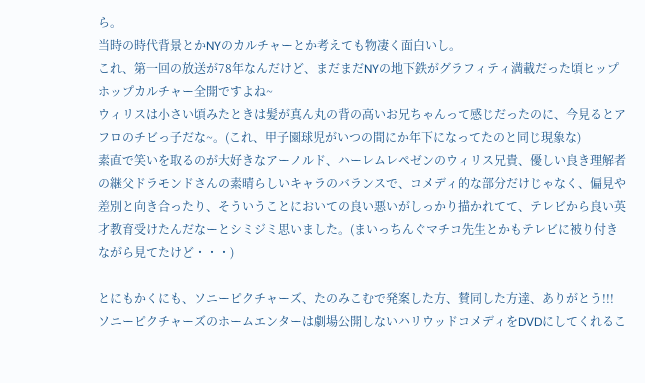ら。
当時の時代背景とかNYのカルチャーとか考えても物凄く面白いし。
これ、第一回の放送が78年なんだけど、まだまだNYの地下鉄がグラフィティ満載だった頃ヒップホップカルチャー全開ですよね~
ウィリスは小さい頃みたときは髪が真ん丸の背の高いお兄ちゃんって感じだったのに、今見るとアフロのチビっ子だな~。(これ、甲子園球児がいつの間にか年下になってたのと同じ現象な)
素直で笑いを取るのが大好きなアーノルド、ハーレムレペゼンのウィリス兄貴、優しい良き理解者の継父ドラモンドさんの素晴らしいキャラのバランスで、コメディ的な部分だけじゃなく、偏見や差別と向き合ったり、そういうことにおいての良い悪いがしっかり描かれてて、テレビから良い英才教育受けたんだなーとシミジミ思いました。(まいっちんぐマチコ先生とかもテレビに被り付きながら見てたけど・・・)

とにもかくにも、ソニーピクチャーズ、たのみこむで発案した方、賛同した方達、ありがとう!!!
ソニーピクチャーズのホームエンターは劇場公開しないハリウッドコメディをDVDにしてくれるこ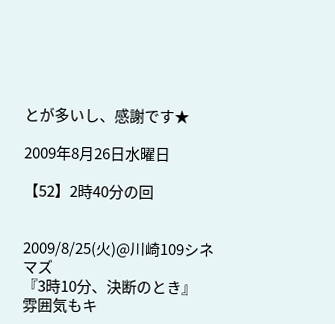とが多いし、感謝です★

2009年8月26日水曜日

【52】2時40分の回


2009/8/25(火)@川崎109シネマズ
『3時10分、決断のとき』
雰囲気もキ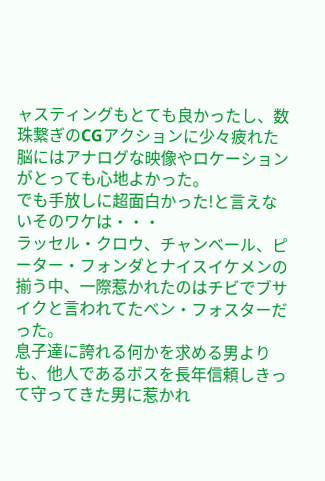ャスティングもとても良かったし、数珠繋ぎのCGアクションに少々疲れた脳にはアナログな映像やロケーションがとっても心地よかった。
でも手放しに超面白かった!と言えないそのワケは・・・
ラッセル・クロウ、チャンベール、ピーター・フォンダとナイスイケメンの揃う中、一際惹かれたのはチビでブサイクと言われてたベン・フォスターだった。
息子達に誇れる何かを求める男よりも、他人であるボスを長年信頼しきって守ってきた男に惹かれ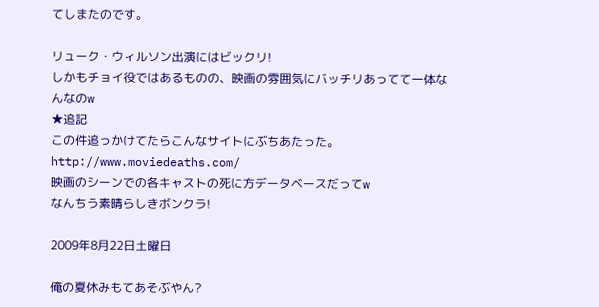てしまたのです。

リューク・ウィルソン出演にはビックリ!
しかもチョイ役ではあるものの、映画の雰囲気にバッチリあってて一体なんなのw
★追記
この件追っかけてたらこんなサイトにぶちあたった。
http://www.moviedeaths.com/
映画のシーンでの各キャストの死に方データベースだってw
なんちう素晴らしきボンクラ!

2009年8月22日土曜日

俺の夏休みもてあそぶやん?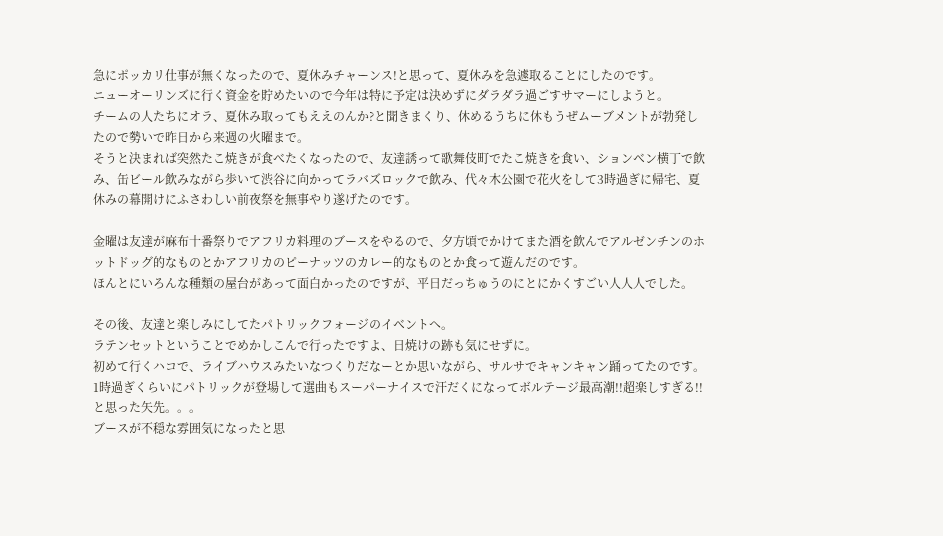急にポッカリ仕事が無くなったので、夏休みチャーンス!と思って、夏休みを急遽取ることにしたのです。
ニューオーリンズに行く資金を貯めたいので今年は特に予定は決めずにダラダラ過ごすサマーにしようと。
チームの人たちにオラ、夏休み取ってもええのんか?と聞きまくり、休めるうちに休もうぜムーブメントが勃発したので勢いで昨日から来週の火曜まで。
そうと決まれば突然たこ焼きが食べたくなったので、友達誘って歌舞伎町でたこ焼きを食い、ションベン横丁で飲み、缶ビール飲みながら歩いて渋谷に向かってラバズロックで飲み、代々木公園で花火をして3時過ぎに帰宅、夏休みの幕開けにふさわしい前夜祭を無事やり遂げたのです。

金曜は友達が麻布十番祭りでアフリカ料理のブースをやるので、夕方頃でかけてまた酒を飲んでアルゼンチンのホットドッグ的なものとかアフリカのピーナッツのカレー的なものとか食って遊んだのです。
ほんとにいろんな種類の屋台があって面白かったのですが、平日だっちゅうのにとにかくすごい人人人でした。

その後、友達と楽しみにしてたパトリックフォージのイベントへ。
ラテンセットということでめかしこんで行ったですよ、日焼けの跡も気にせずに。
初めて行くハコで、ライブハウスみたいなつくりだなーとか思いながら、サルサでキャンキャン踊ってたのです。
1時過ぎくらいにパトリックが登場して選曲もスーパーナイスで汗だくになってボルテージ最高潮!!超楽しすぎる!!と思った矢先。。。
ブースが不穏な雰囲気になったと思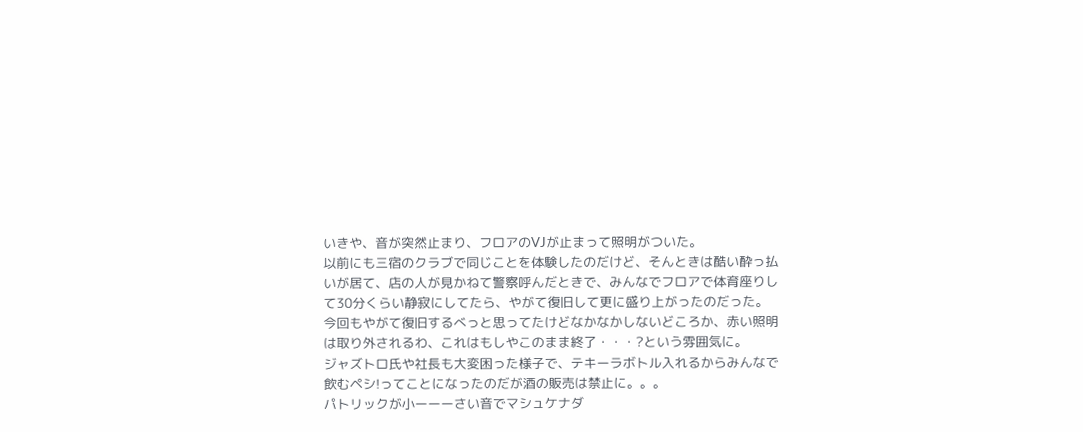いきや、音が突然止まり、フロアのVJが止まって照明がついた。
以前にも三宿のクラブで同じことを体験したのだけど、そんときは酷い酔っ払いが居て、店の人が見かねて警察呼んだときで、みんなでフロアで体育座りして30分くらい静寂にしてたら、やがて復旧して更に盛り上がったのだった。
今回もやがて復旧するべっと思ってたけどなかなかしないどころか、赤い照明は取り外されるわ、これはもしやこのまま終了・・・?という雰囲気に。
ジャズトロ氏や社長も大変困った様子で、テキーラボトル入れるからみんなで飲むペシ!ってことになったのだが酒の販売は禁止に。。。
パトリックが小ーーーさい音でマシュケナダ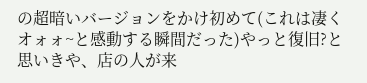の超暗いバージョンをかけ初めて(これは凄くオォォ~と感動する瞬間だった)やっと復旧?と思いきや、店の人が来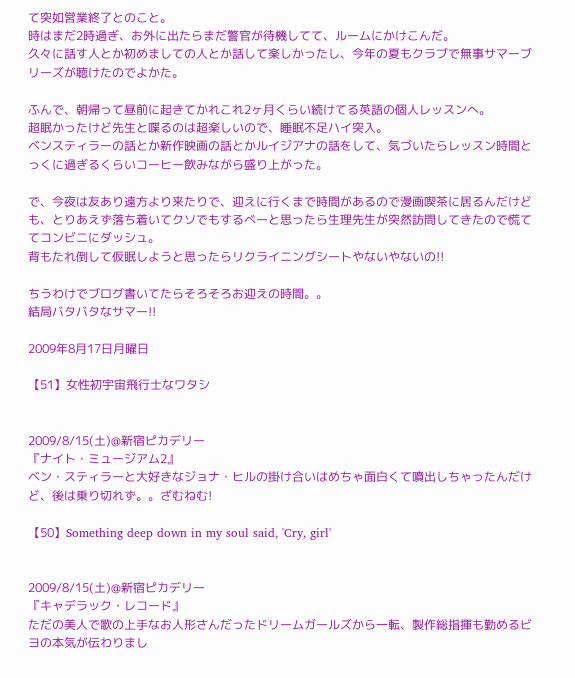て突如営業終了とのこと。
時はまだ2時過ぎ、お外に出たらまだ警官が待機してて、ルームにかけこんだ。
久々に話す人とか初めましての人とか話して楽しかったし、今年の夏もクラブで無事サマーブリーズが聴けたのでよかた。

ふんで、朝帰って昼前に起きてかれこれ2ヶ月くらい続けてる英語の個人レッスンへ。
超眠かったけど先生と喋るのは超楽しいので、睡眠不足ハイ突入。
ベンスティラーの話とか新作映画の話とかルイジアナの話をして、気づいたらレッスン時間とっくに過ぎるくらいコーヒー飲みながら盛り上がった。

で、今夜は友あり遠方より来たりで、迎えに行くまで時間があるので漫画喫茶に居るんだけども、とりあえず落ち着いてクソでもするべーと思ったら生理先生が突然訪問してきたので慌ててコンビニにダッシュ。
背もたれ倒して仮眠しようと思ったらリクライニングシートやないやないの!!

ちうわけでブログ書いてたらそろそろお迎えの時間。。
結局バタバタなサマー!!

2009年8月17日月曜日

【51】女性初宇宙飛行士なワタシ


2009/8/15(土)@新宿ピカデリー
『ナイト・ミュージアム2』
ベン・スティラーと大好きなジョナ・ヒルの掛け合いはめちゃ面白くて噴出しちゃったんだけど、後は乗り切れず。。ざむねむ!

【50】Something deep down in my soul said, 'Cry, girl'


2009/8/15(土)@新宿ピカデリー
『キャデラック・レコード』
ただの美人で歌の上手なお人形さんだったドリームガールズから一転、製作総指揮も勤めるビヨの本気が伝わりまし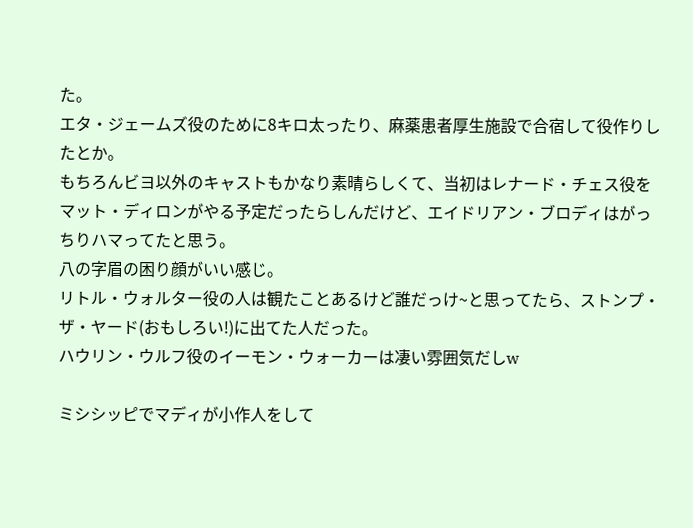た。
エタ・ジェームズ役のために8キロ太ったり、麻薬患者厚生施設で合宿して役作りしたとか。
もちろんビヨ以外のキャストもかなり素晴らしくて、当初はレナード・チェス役をマット・ディロンがやる予定だったらしんだけど、エイドリアン・ブロディはがっちりハマってたと思う。
八の字眉の困り顔がいい感じ。
リトル・ウォルター役の人は観たことあるけど誰だっけ~と思ってたら、ストンプ・ザ・ヤード(おもしろい!)に出てた人だった。
ハウリン・ウルフ役のイーモン・ウォーカーは凄い雰囲気だしw

ミシシッピでマディが小作人をして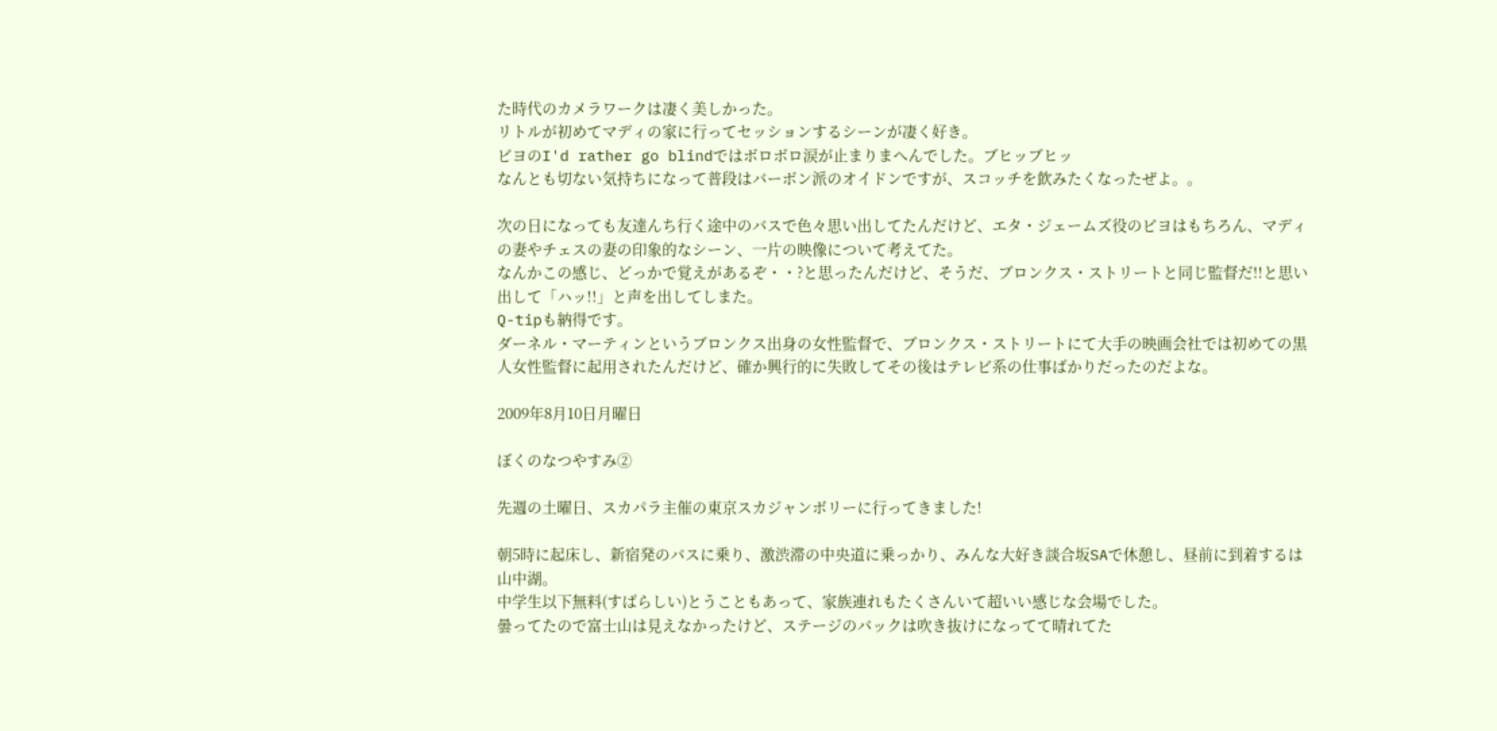た時代のカメラワークは凄く美しかった。
リトルが初めてマディの家に行ってセッションするシーンが凄く好き。
ビヨのI'd rather go blindではボロボロ涙が止まりまへんでした。ブヒッブヒッ
なんとも切ない気持ちになって普段はバーボン派のオイドンですが、スコッチを飲みたくなったぜよ。。

次の日になっても友達んち行く途中のバスで色々思い出してたんだけど、エタ・ジェームズ役のビヨはもちろん、マディの妻やチェスの妻の印象的なシーン、一片の映像について考えてた。
なんかこの感じ、どっかで覚えがあるぞ・・?と思ったんだけど、そうだ、ブロンクス・ストリートと同じ監督だ!!と思い出して「ハッ!!」と声を出してしまた。
Q-tipも納得です。
ダーネル・マーティンというブロンクス出身の女性監督で、ブロンクス・ストリートにて大手の映画会社では初めての黒人女性監督に起用されたんだけど、確か興行的に失敗してその後はテレビ系の仕事ばかりだったのだよな。

2009年8月10日月曜日

ぼくのなつやすみ②

先週の土曜日、スカパラ主催の東京スカジャンボリーに行ってきました!

朝5時に起床し、新宿発のバスに乗り、激渋滞の中央道に乗っかり、みんな大好き談合坂SAで休憩し、昼前に到着するは山中湖。
中学生以下無料(すばらしい)とうこともあって、家族連れもたくさんいて超いい感じな会場でした。
曇ってたので富士山は見えなかったけど、ステージのバックは吹き抜けになってて晴れてた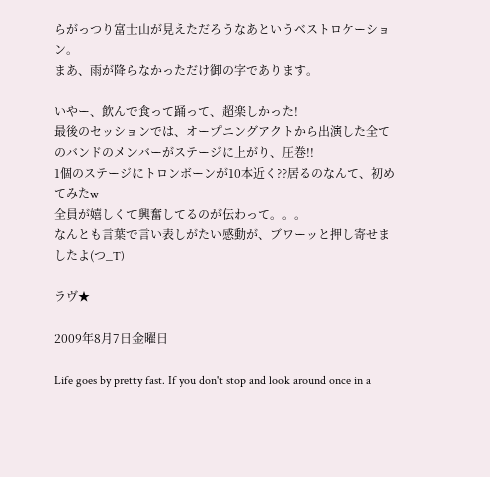らがっつり富士山が見えただろうなあというベストロケーション。
まあ、雨が降らなかっただけ御の字であります。

いやー、飲んで食って踊って、超楽しかった!
最後のセッションでは、オープニングアクトから出演した全てのバンドのメンバーがステージに上がり、圧巻!!
1個のステージにトロンボーンが10本近く??居るのなんて、初めてみたw
全員が嬉しくて興奮してるのが伝わって。。。
なんとも言葉で言い表しがたい感動が、ブワーッと押し寄せましたよ(つ_T)

ラヴ★

2009年8月7日金曜日

Life goes by pretty fast. If you don't stop and look around once in a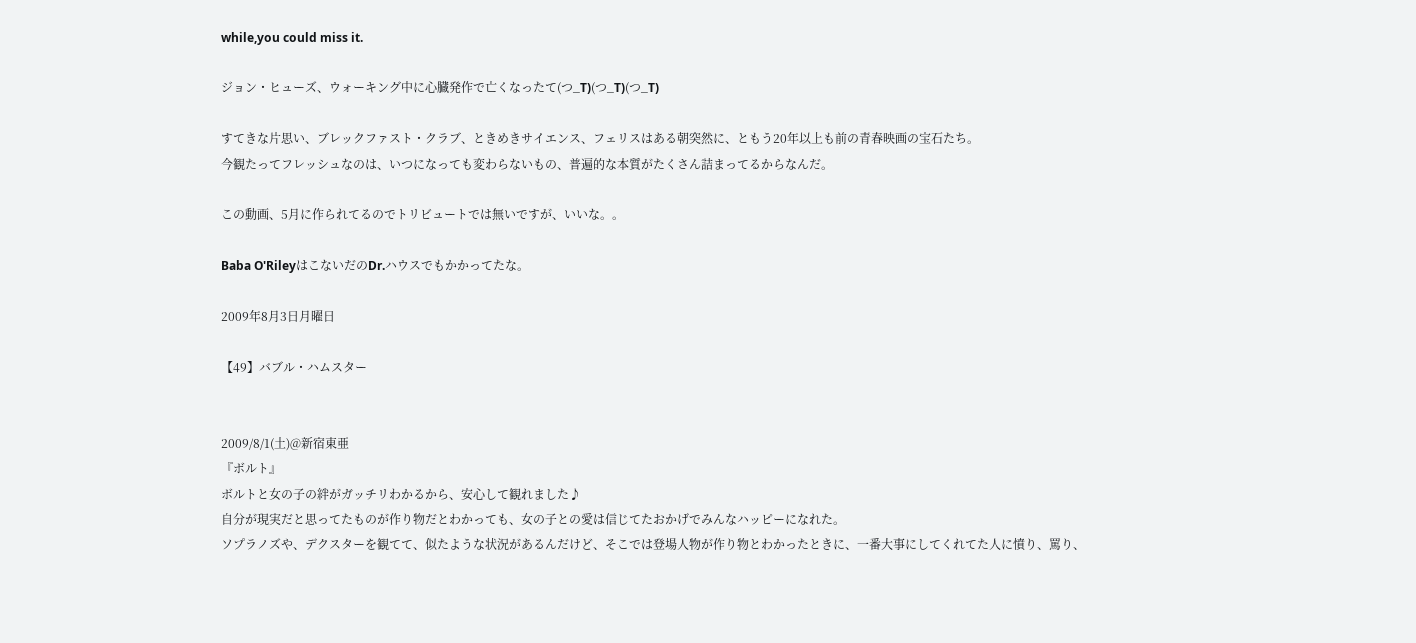while,you could miss it.

ジョン・ヒューズ、ウォーキング中に心臓発作で亡くなったて(つ_T)(つ_T)(つ_T)

すてきな片思い、ブレックファスト・クラブ、ときめきサイエンス、フェリスはある朝突然に、ともう20年以上も前の青春映画の宝石たち。
今観たってフレッシュなのは、いつになっても変わらないもの、普遍的な本質がたくさん詰まってるからなんだ。

この動画、5月に作られてるのでトリビュートでは無いですが、いいな。。

Baba O'RileyはこないだのDr.ハウスでもかかってたな。

2009年8月3日月曜日

【49】バブル・ハムスター


2009/8/1(土)@新宿東亜
『ボルト』
ボルトと女の子の絆がガッチリわかるから、安心して観れました♪
自分が現実だと思ってたものが作り物だとわかっても、女の子との愛は信じてたおかげでみんなハッピーになれた。
ソプラノズや、デクスターを観てて、似たような状況があるんだけど、そこでは登場人物が作り物とわかったときに、一番大事にしてくれてた人に憤り、罵り、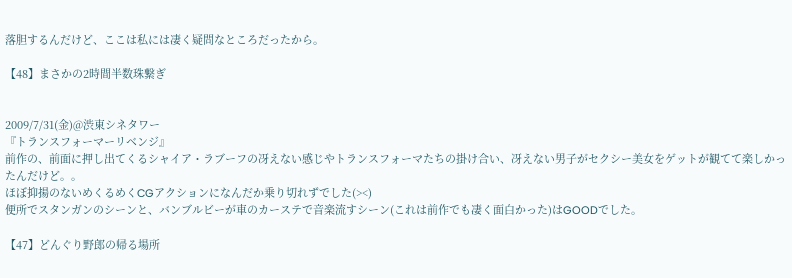落胆するんだけど、ここは私には凄く疑問なところだったから。

【48】まさかの2時間半数珠繋ぎ


2009/7/31(金)@渋東シネタワー
『トランスフォーマーリベンジ』
前作の、前面に押し出てくるシャイア・ラブーフの冴えない感じやトランスフォーマたちの掛け合い、冴えない男子がセクシー美女をゲットが観てて楽しかったんだけど。。
ほぼ抑揚のないめくるめくCGアクションになんだか乗り切れずでした(><)
便所でスタンガンのシーンと、バンブルビーが車のカーステで音楽流すシーン(これは前作でも凄く面白かった)はGOODでした。

【47】どんぐり野郎の帰る場所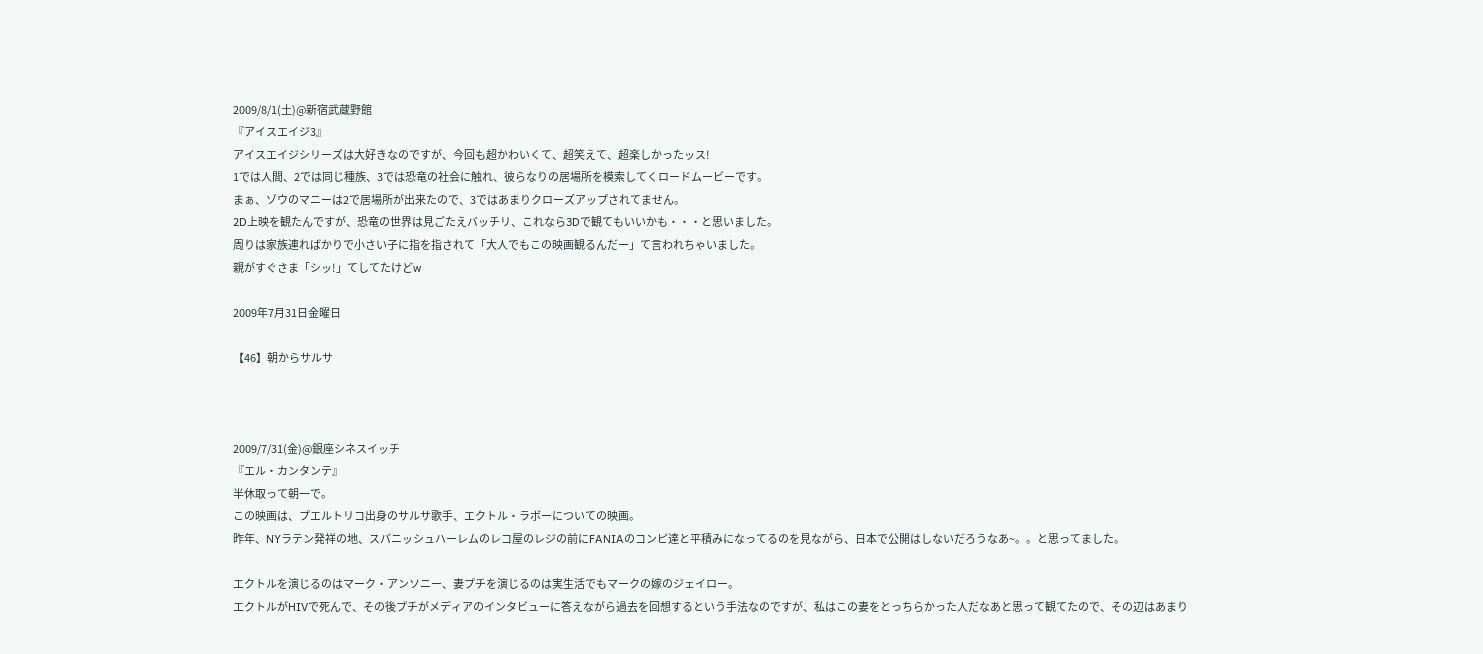2009/8/1(土)@新宿武蔵野館
『アイスエイジ3』
アイスエイジシリーズは大好きなのですが、今回も超かわいくて、超笑えて、超楽しかったッス!
1では人間、2では同じ種族、3では恐竜の社会に触れ、彼らなりの居場所を模索してくロードムービーです。
まぁ、ゾウのマニーは2で居場所が出来たので、3ではあまりクローズアップされてません。
2D上映を観たんですが、恐竜の世界は見ごたえバッチリ、これなら3Dで観てもいいかも・・・と思いました。
周りは家族連ればかりで小さい子に指を指されて「大人でもこの映画観るんだー」て言われちゃいました。
親がすぐさま「シッ!」てしてたけどw

2009年7月31日金曜日

【46】朝からサルサ



2009/7/31(金)@銀座シネスイッチ
『エル・カンタンテ』
半休取って朝一で。
この映画は、プエルトリコ出身のサルサ歌手、エクトル・ラボーについての映画。
昨年、NYラテン発祥の地、スパニッシュハーレムのレコ屋のレジの前にFANIAのコンピ達と平積みになってるのを見ながら、日本で公開はしないだろうなあ~。。と思ってました。

エクトルを演じるのはマーク・アンソニー、妻プチを演じるのは実生活でもマークの嫁のジェイロー。
エクトルがHIVで死んで、その後プチがメディアのインタビューに答えながら過去を回想するという手法なのですが、私はこの妻をとっちらかった人だなあと思って観てたので、その辺はあまり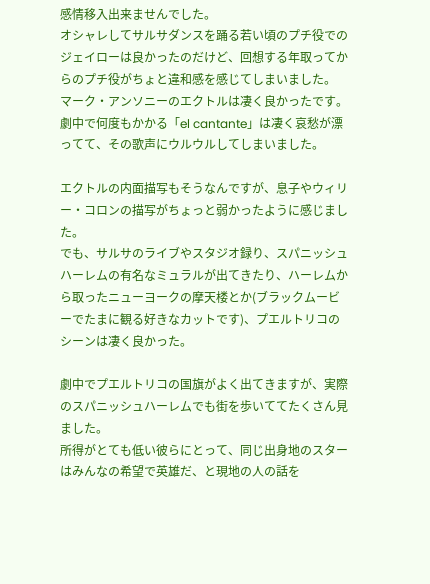感情移入出来ませんでした。
オシャレしてサルサダンスを踊る若い頃のプチ役でのジェイローは良かったのだけど、回想する年取ってからのプチ役がちょと違和感を感じてしまいました。
マーク・アンソニーのエクトルは凄く良かったです。
劇中で何度もかかる「el cantante」は凄く哀愁が漂ってて、その歌声にウルウルしてしまいました。

エクトルの内面描写もそうなんですが、息子やウィリー・コロンの描写がちょっと弱かったように感じました。
でも、サルサのライブやスタジオ録り、スパニッシュハーレムの有名なミュラルが出てきたり、ハーレムから取ったニューヨークの摩天楼とか(ブラックムービーでたまに観る好きなカットです)、プエルトリコのシーンは凄く良かった。

劇中でプエルトリコの国旗がよく出てきますが、実際のスパニッシュハーレムでも街を歩いててたくさん見ました。
所得がとても低い彼らにとって、同じ出身地のスターはみんなの希望で英雄だ、と現地の人の話を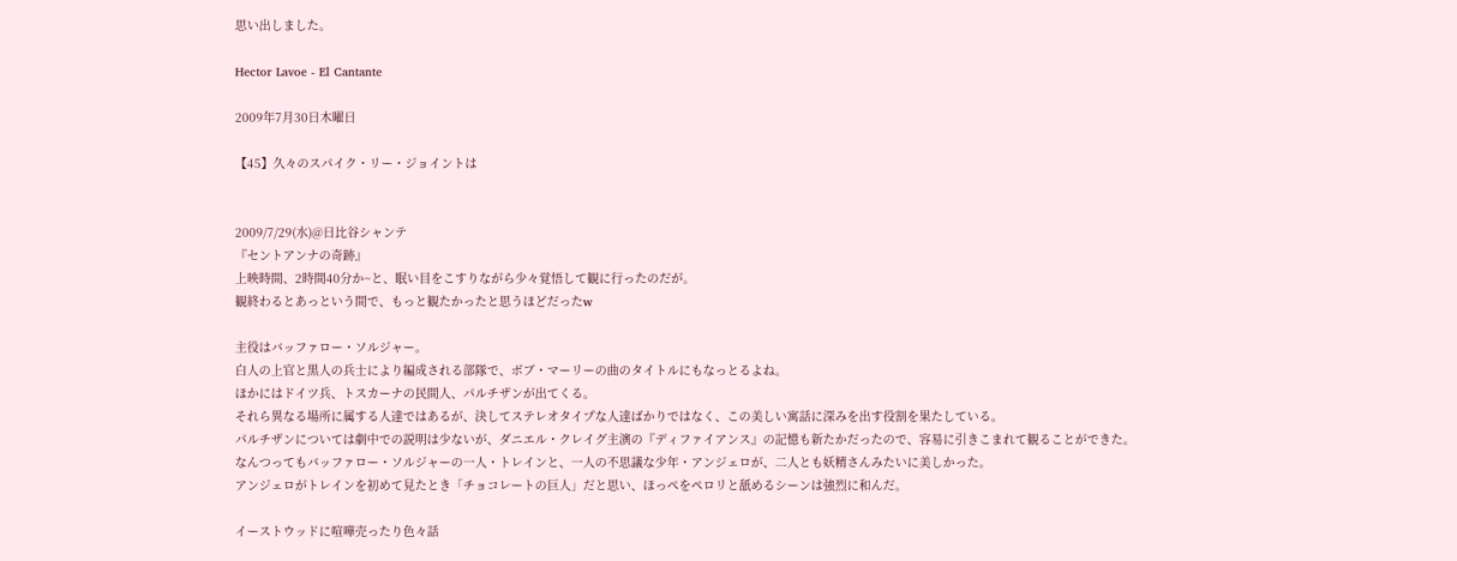思い出しました。

Hector Lavoe - El Cantante

2009年7月30日木曜日

【45】久々のスパイク・リー・ジョイントは


2009/7/29(水)@日比谷シャンテ
『セントアンナの奇跡』
上映時間、2時間40分か~と、眠い目をこすりながら少々覚悟して観に行ったのだが。
観終わるとあっという間で、もっと観たかったと思うほどだったw

主役はバッファロー・ソルジャー。
白人の上官と黒人の兵士により編成される部隊で、ボブ・マーリーの曲のタイトルにもなっとるよね。
ほかにはドイツ兵、トスカーナの民間人、パルチザンが出てくる。
それら異なる場所に属する人達ではあるが、決してステレオタイプな人達ばかりではなく、この美しい寓話に深みを出す役割を果たしている。
パルチザンについては劇中での説明は少ないが、ダニエル・クレイグ主演の『ディファイアンス』の記憶も新たかだったので、容易に引きこまれて観ることができた。
なんつってもバッファロー・ソルジャーの一人・トレインと、一人の不思議な少年・アンジェロが、二人とも妖精さんみたいに美しかった。
アンジェロがトレインを初めて見たとき「チョコレートの巨人」だと思い、ほっぺをペロリと舐めるシーンは強烈に和んだ。

イーストウッドに喧嘩売ったり色々話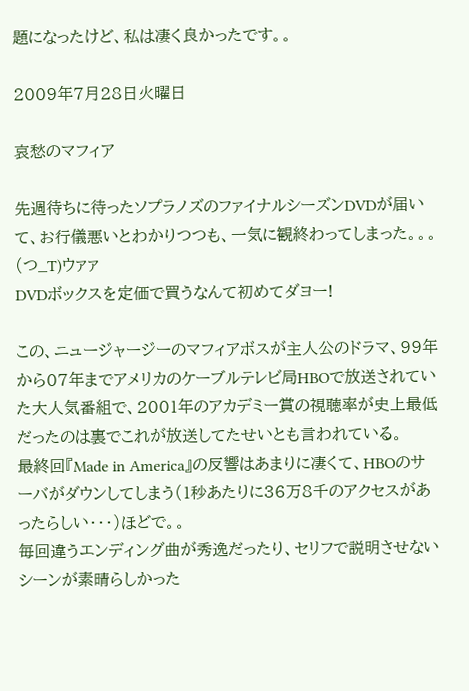題になったけど、私は凄く良かったです。。

2009年7月28日火曜日

哀愁のマフィア

先週待ちに待ったソプラノズのファイナルシーズンDVDが届いて、お行儀悪いとわかりつつも、一気に観終わってしまった。。。(つ_T)ウァァ
DVDボックスを定価で買うなんて初めてダヨー!

この、ニュージャージーのマフィアボスが主人公のドラマ、99年から07年までアメリカのケーブルテレビ局HBOで放送されていた大人気番組で、2001年のアカデミー賞の視聴率が史上最低だったのは裏でこれが放送してたせいとも言われている。
最終回『Made in America』の反響はあまりに凄くて、HBOのサーバがダウンしてしまう(1秒あたりに36万8千のアクセスがあったらしい・・・)ほどで。。
毎回違うエンディング曲が秀逸だったり、セリフで説明させないシーンが素晴らしかった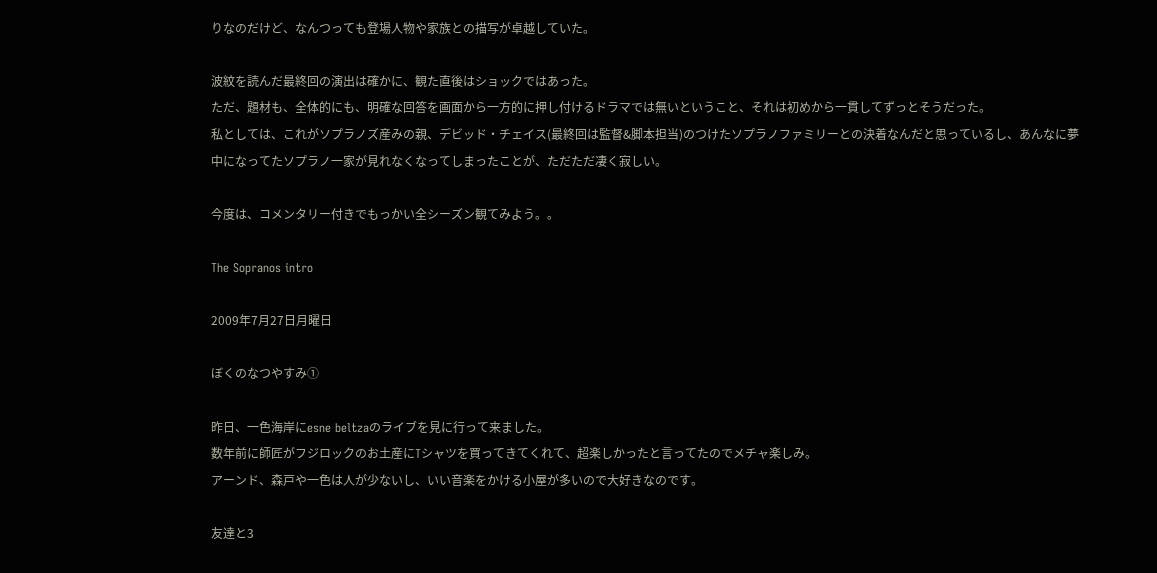りなのだけど、なんつっても登場人物や家族との描写が卓越していた。

波紋を読んだ最終回の演出は確かに、観た直後はショックではあった。
ただ、題材も、全体的にも、明確な回答を画面から一方的に押し付けるドラマでは無いということ、それは初めから一貫してずっとそうだった。
私としては、これがソプラノズ産みの親、デビッド・チェイス(最終回は監督&脚本担当)のつけたソプラノファミリーとの決着なんだと思っているし、あんなに夢中になってたソプラノ一家が見れなくなってしまったことが、ただただ凄く寂しい。

今度は、コメンタリー付きでもっかい全シーズン観てみよう。。

The Sopranos intro

2009年7月27日月曜日

ぼくのなつやすみ①

昨日、一色海岸にesne beltzaのライブを見に行って来ました。
数年前に師匠がフジロックのお土産にTシャツを買ってきてくれて、超楽しかったと言ってたのでメチャ楽しみ。
アーンド、森戸や一色は人が少ないし、いい音楽をかける小屋が多いので大好きなのです。

友達と3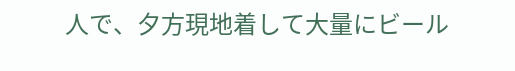人で、夕方現地着して大量にビール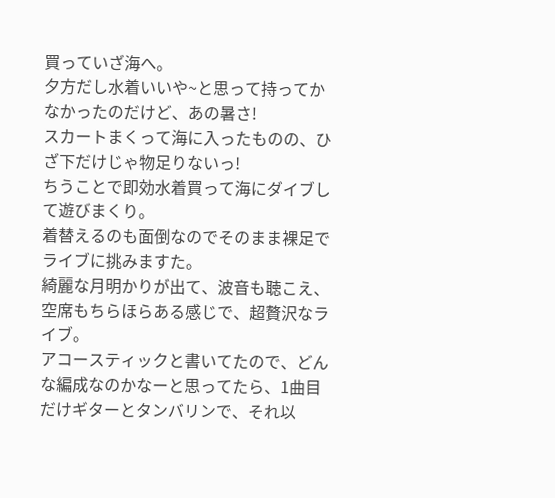買っていざ海へ。
夕方だし水着いいや~と思って持ってかなかったのだけど、あの暑さ!
スカートまくって海に入ったものの、ひざ下だけじゃ物足りないっ!
ちうことで即効水着買って海にダイブして遊びまくり。
着替えるのも面倒なのでそのまま裸足でライブに挑みますた。
綺麗な月明かりが出て、波音も聴こえ、空席もちらほらある感じで、超贅沢なライブ。
アコースティックと書いてたので、どんな編成なのかなーと思ってたら、1曲目だけギターとタンバリンで、それ以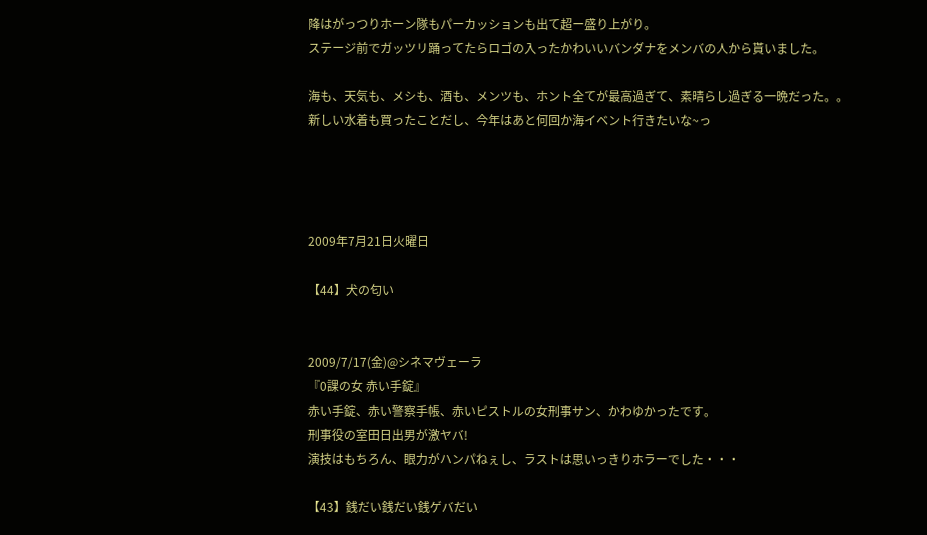降はがっつりホーン隊もパーカッションも出て超ー盛り上がり。
ステージ前でガッツリ踊ってたらロゴの入ったかわいいバンダナをメンバの人から貰いました。

海も、天気も、メシも、酒も、メンツも、ホント全てが最高過ぎて、素晴らし過ぎる一晩だった。。
新しい水着も買ったことだし、今年はあと何回か海イベント行きたいな~っ




2009年7月21日火曜日

【44】犬の匂い


2009/7/17(金)@シネマヴェーラ
『0課の女 赤い手錠』
赤い手錠、赤い警察手帳、赤いピストルの女刑事サン、かわゆかったです。
刑事役の室田日出男が激ヤバ!
演技はもちろん、眼力がハンパねぇし、ラストは思いっきりホラーでした・・・

【43】銭だい銭だい銭ゲバだい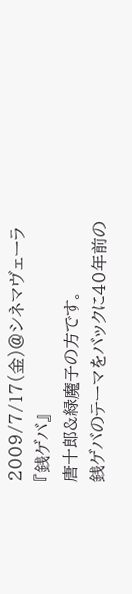2009/7/17(金)@シネマヴェーラ
『銭ゲバ』
唐十郎&緑魔子の方です。
銭ゲバのテーマをバックに40年前の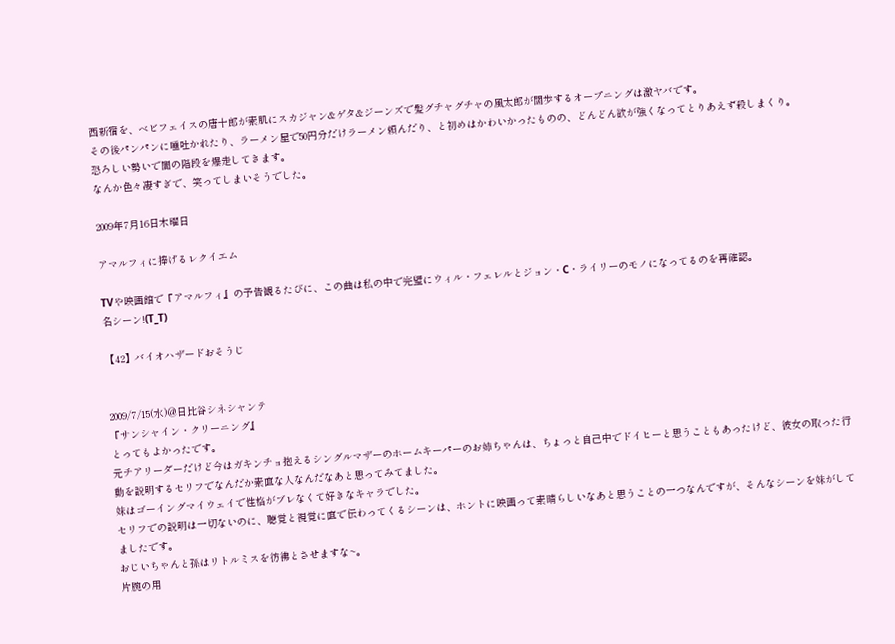西新宿を、ベビフェイスの唐十郎が素肌にスカジャン&ゲタ&ジーンズで髪グチャグチャの風太郎が闊歩するオープニングは激ヤバです。
その後パンパンに唾吐かれたり、ラーメン屋で50円分だけラーメン頼んだり、と初めはかわいかったものの、どんどん欲が強くなってとりあえず殺しまくり。
恐ろしい勢いで闇の階段を爆走してきます。
なんか色々凄すぎで、笑ってしまいそうでした。

2009年7月16日木曜日

アマルフィに捧げるレクイエム

TVや映画館で『アマルフィ』の予告観るたびに、この曲は私の中で完璧にウィル・フェレルとジョン・C・ライリーのモノになってるのを再確認。
名シーン!(T_T)

【42】バイオハザードおそうじ


2009/7/15(水)@日比谷シネシャンテ
『サンシャイン・クリーニング』
とってもよかったです。
元チアリーダーだけど今はガキンチョ抱えるシングルマザーのホームキーパーのお姉ちゃんは、ちょっと自己中でドイヒーと思うこともあったけど、彼女の取った行動を説明するセリフでなんだか素直な人なんだなあと思ってみてました。
妹はゴーイングマイウェイで性格がブレなくて好きなキャラでした。
セリフでの説明は一切ないのに、聴覚と視覚に直で伝わってくるシーンは、ホントに映画って素晴らしいなあと思うことの一つなんですが、そんなシーンを妹がしてましたです。
おじいちゃんと孫はリトルミスを彷彿とさせますな~。
片腕の用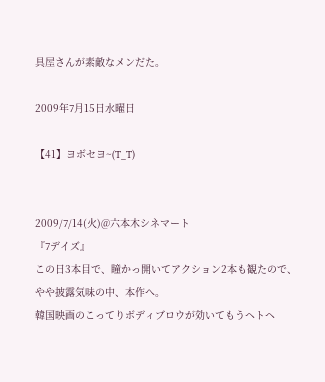具屋さんが素敵なメンだた。

2009年7月15日水曜日

【41】ヨボセヨ~(T_T)


2009/7/14(火)@六本木シネマート
『7デイズ』
この日3本目で、瞳かっ開いてアクション2本も観たので、やや披露気味の中、本作へ。
韓国映画のこってりボディブロウが効いてもうヘトヘ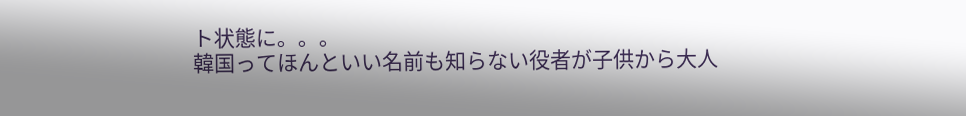ト状態に。。。
韓国ってほんといい名前も知らない役者が子供から大人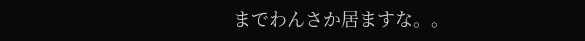までわんさか居ますな。。